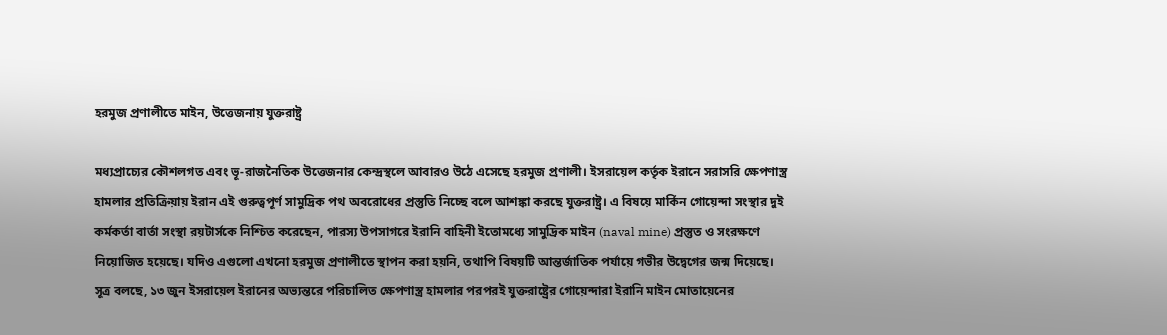হরমুজ প্রণালীতে মাইন, উত্তেজনায় যুক্তরাষ্ট্র

মধ্যপ্রাচ্যের কৌশলগত এবং ভূ-রাজনৈতিক উত্তেজনার কেন্দ্রস্থলে আবারও উঠে এসেছে হরমুজ প্রণালী। ইসরায়েল কর্তৃক ইরানে সরাসরি ক্ষেপণাস্ত্র হামলার প্রতিক্রিয়ায় ইরান এই গুরুত্বপূর্ণ সামুদ্রিক পথ অবরোধের প্রস্তুতি নিচ্ছে বলে আশঙ্কা করছে যুক্তরাষ্ট্র। এ বিষয়ে মার্কিন গোয়েন্দা সংস্থার দুই কর্মকর্তা বার্তা সংস্থা রয়টার্সকে নিশ্চিত করেছেন, পারস্য উপসাগরে ইরানি বাহিনী ইতোমধ্যে সামুদ্রিক মাইন (naval mine) প্রস্তুত ও সংরক্ষণে নিয়োজিত হয়েছে। যদিও এগুলো এখনো হরমুজ প্রণালীতে স্থাপন করা হয়নি, তথাপি বিষয়টি আন্তর্জাতিক পর্যায়ে গভীর উদ্বেগের জন্ম দিয়েছে।
সূত্র বলছে, ১৩ জুন ইসরায়েল ইরানের অভ্যন্তরে পরিচালিত ক্ষেপণাস্ত্র হামলার পরপরই যুক্তরাষ্ট্রের গোয়েন্দারা ইরানি মাইন মোতায়েনের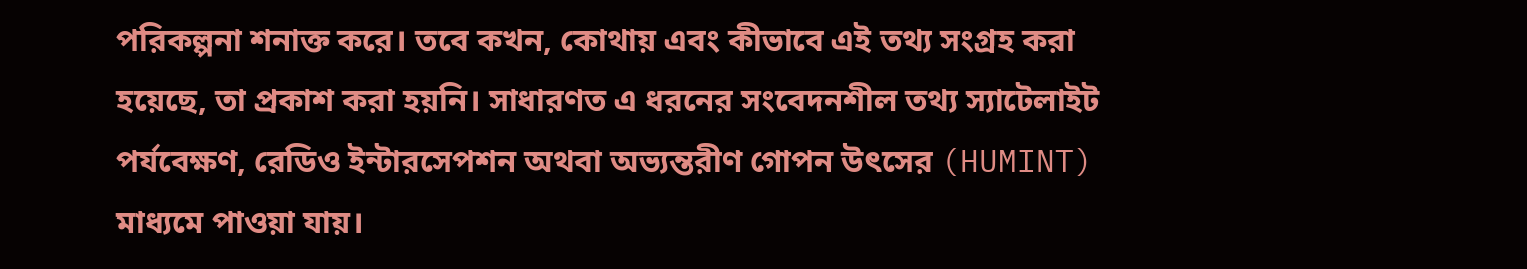পরিকল্পনা শনাক্ত করে। তবে কখন, কোথায় এবং কীভাবে এই তথ্য সংগ্রহ করা হয়েছে, তা প্রকাশ করা হয়নি। সাধারণত এ ধরনের সংবেদনশীল তথ্য স্যাটেলাইট পর্যবেক্ষণ, রেডিও ইন্টারসেপশন অথবা অভ্যন্তরীণ গোপন উৎসের (HUMINT) মাধ্যমে পাওয়া যায়।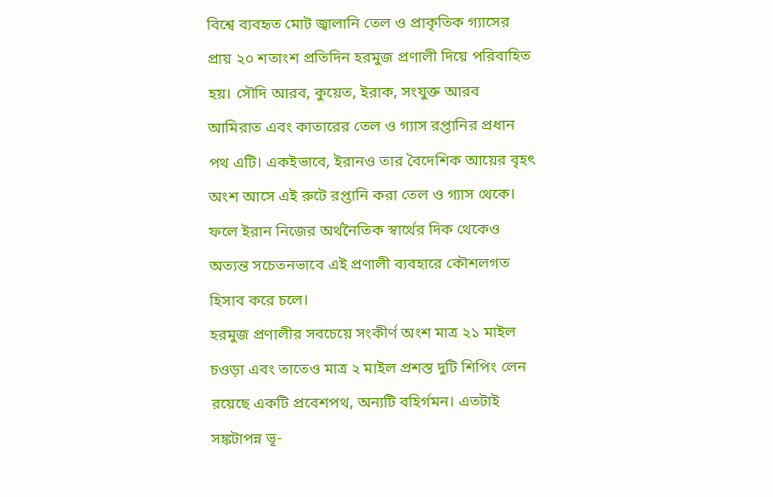বিশ্বে ব্যবহৃত মোট জ্বালানি তেল ও প্রাকৃতিক গ্যাসের প্রায় ২০ শতাংশ প্রতিদিন হরমুজ প্রণালী দিয়ে পরিবাহিত হয়। সৌদি আরব, কুয়েত, ইরাক, সংযুক্ত আরব আমিরাত এবং কাতারের তেল ও গ্যাস রপ্তানির প্রধান পথ এটি। একইভাবে, ইরানও তার বৈদেশিক আয়ের বৃহৎ অংশ আসে এই রুটে রপ্তানি করা তেল ও গ্যাস থেকে। ফলে ইরান নিজের অর্থনৈতিক স্বার্থের দিক থেকেও অত্যন্ত সচেতনভাবে এই প্রণালী ব্যবহারে কৌশলগত হিসাব করে চলে।
হরমুজ প্রণালীর সবচেয়ে সংকীর্ণ অংশ মাত্র ২১ মাইল চওড়া এবং তাতেও মাত্র ২ মাইল প্রশস্ত দুটি শিপিং লেন রয়েছে একটি প্রবেশপথ, অন্যটি বহির্গমন। এতটাই সঙ্কটাপন্ন ভূ-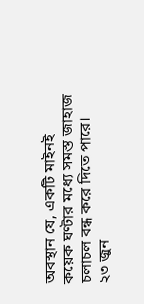অবস্থান যে, একটি মাইনই কয়েক ঘণ্টার মধ্যে সমস্ত জাহাজ চলাচল বন্ধ করে দিতে পারে।
২৩ জুন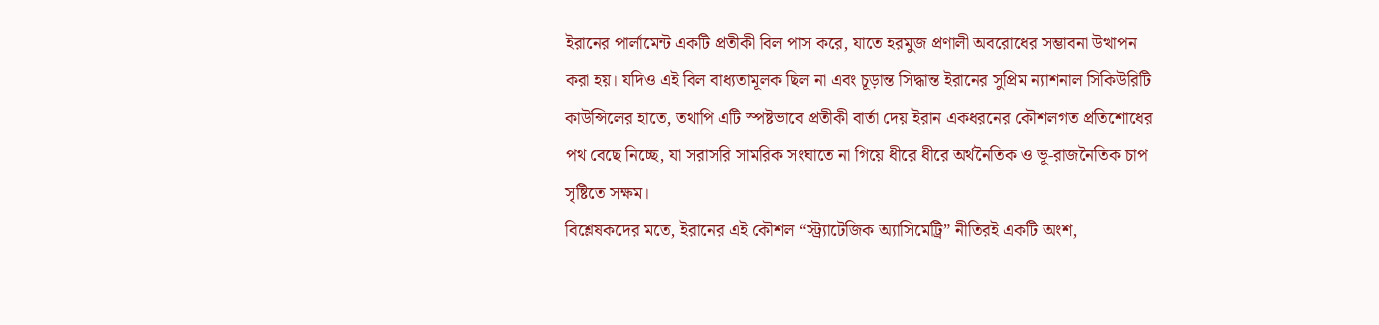ইরানের পার্লামেন্ট একটি প্রতীকী বিল পাস করে, যাতে হরমুজ প্রণালী অবরোধের সম্ভাবনা উত্থাপন করা হয়। যদিও এই বিল বাধ্যতামূলক ছিল না এবং চূড়ান্ত সিদ্ধান্ত ইরানের সুপ্রিম ন্যাশনাল সিকিউরিটি কাউন্সিলের হাতে, তথাপি এটি স্পষ্টভাবে প্রতীকী বার্তা দেয় ইরান একধরনের কৌশলগত প্রতিশোধের পথ বেছে নিচ্ছে, যা সরাসরি সামরিক সংঘাতে না গিয়ে ধীরে ধীরে অর্থনৈতিক ও ভূ-রাজনৈতিক চাপ সৃষ্টিতে সক্ষম।
বিশ্লেষকদের মতে, ইরানের এই কৌশল “স্ট্র্যাটেজিক অ্যাসিমেট্রি” নীতিরই একটি অংশ,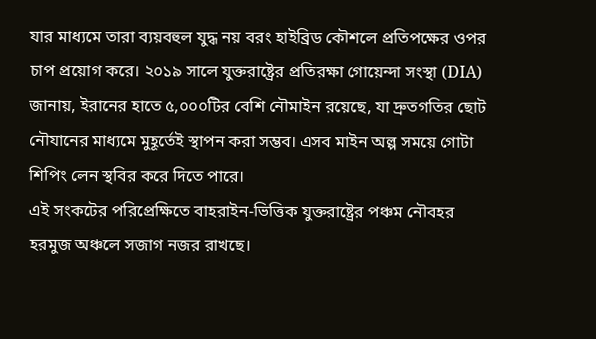যার মাধ্যমে তারা ব্যয়বহুল যুদ্ধ নয় বরং হাইব্রিড কৌশলে প্রতিপক্ষের ওপর চাপ প্রয়োগ করে। ২০১৯ সালে যুক্তরাষ্ট্রের প্রতিরক্ষা গোয়েন্দা সংস্থা (DIA) জানায়, ইরানের হাতে ৫,০০০টির বেশি নৌমাইন রয়েছে, যা দ্রুতগতির ছোট নৌযানের মাধ্যমে মুহূর্তেই স্থাপন করা সম্ভব। এসব মাইন অল্প সময়ে গোটা শিপিং লেন স্থবির করে দিতে পারে।
এই সংকটের পরিপ্রেক্ষিতে বাহরাইন-ভিত্তিক যুক্তরাষ্ট্রের পঞ্চম নৌবহর হরমুজ অঞ্চলে সজাগ নজর রাখছে।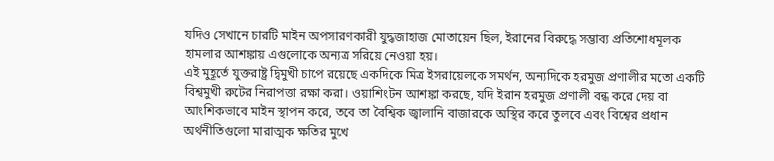যদিও সেখানে চারটি মাইন অপসারণকারী যুদ্ধজাহাজ মোতায়েন ছিল, ইরানের বিরুদ্ধে সম্ভাব্য প্রতিশোধমূলক হামলার আশঙ্কায় এগুলোকে অন্যত্র সরিয়ে নেওয়া হয়।
এই মুহূর্তে যুক্তরাষ্ট্র দ্বিমুখী চাপে রয়েছে একদিকে মিত্র ইসরায়েলকে সমর্থন, অন্যদিকে হরমুজ প্রণালীর মতো একটি বিশ্বমুখী রুটের নিরাপত্তা রক্ষা করা। ওয়াশিংটন আশঙ্কা করছে, যদি ইরান হরমুজ প্রণালী বন্ধ করে দেয় বা আংশিকভাবে মাইন স্থাপন করে, তবে তা বৈশ্বিক জ্বালানি বাজারকে অস্থির করে তুলবে এবং বিশ্বের প্রধান অর্থনীতিগুলো মারাত্মক ক্ষতির মুখে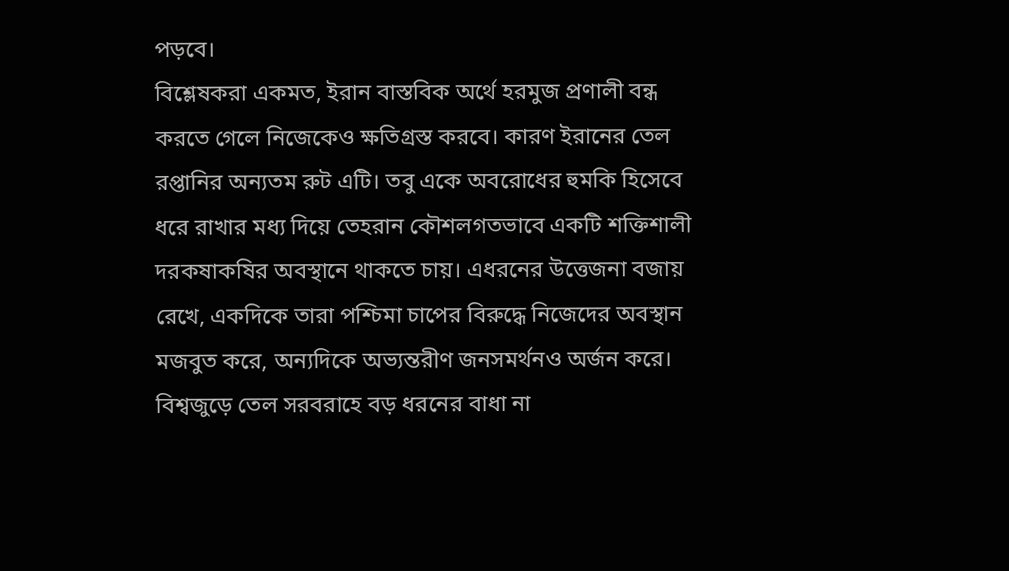পড়বে।
বিশ্লেষকরা একমত, ইরান বাস্তবিক অর্থে হরমুজ প্রণালী বন্ধ করতে গেলে নিজেকেও ক্ষতিগ্রস্ত করবে। কারণ ইরানের তেল রপ্তানির অন্যতম রুট এটি। তবু একে অবরোধের হুমকি হিসেবে ধরে রাখার মধ্য দিয়ে তেহরান কৌশলগতভাবে একটি শক্তিশালী দরকষাকষির অবস্থানে থাকতে চায়। এধরনের উত্তেজনা বজায় রেখে, একদিকে তারা পশ্চিমা চাপের বিরুদ্ধে নিজেদের অবস্থান মজবুত করে, অন্যদিকে অভ্যন্তরীণ জনসমর্থনও অর্জন করে।
বিশ্বজুড়ে তেল সরবরাহে বড় ধরনের বাধা না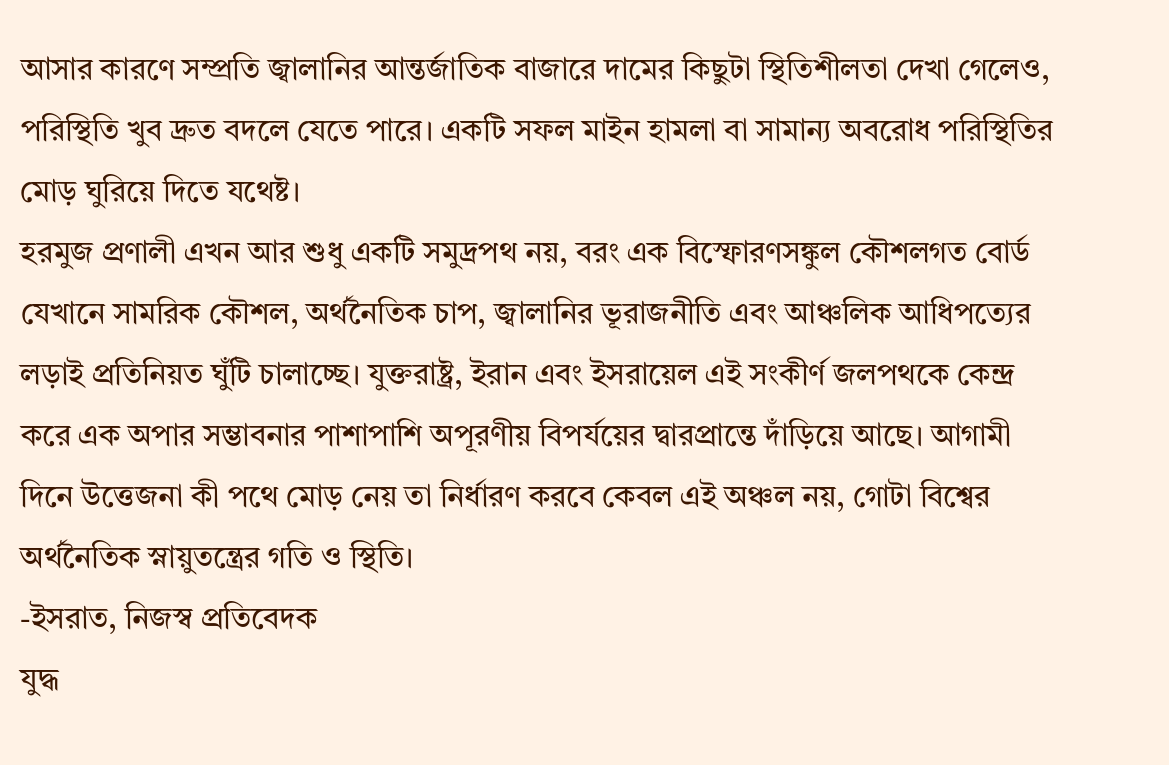আসার কারণে সম্প্রতি জ্বালানির আন্তর্জাতিক বাজারে দামের কিছুটা স্থিতিশীলতা দেখা গেলেও, পরিস্থিতি খুব দ্রুত বদলে যেতে পারে। একটি সফল মাইন হামলা বা সামান্য অবরোধ পরিস্থিতির মোড় ঘুরিয়ে দিতে যথেষ্ট।
হরমুজ প্রণালী এখন আর শুধু একটি সমুদ্রপথ নয়, বরং এক বিস্ফোরণসঙ্কুল কৌশলগত বোর্ড যেখানে সামরিক কৌশল, অর্থনৈতিক চাপ, জ্বালানির ভূরাজনীতি এবং আঞ্চলিক আধিপত্যের লড়াই প্রতিনিয়ত ঘুঁটি চালাচ্ছে। যুক্তরাষ্ট্র, ইরান এবং ইসরায়েল এই সংকীর্ণ জলপথকে কেন্দ্র করে এক অপার সম্ভাবনার পাশাপাশি অপূরণীয় বিপর্যয়ের দ্বারপ্রান্তে দাঁড়িয়ে আছে। আগামী দিনে উত্তেজনা কী পথে মোড় নেয় তা নির্ধারণ করবে কেবল এই অঞ্চল নয়, গোটা বিশ্বের অর্থনৈতিক স্নায়ুতন্ত্রের গতি ও স্থিতি।
-ইসরাত, নিজস্ব প্রতিবেদক
যুদ্ধ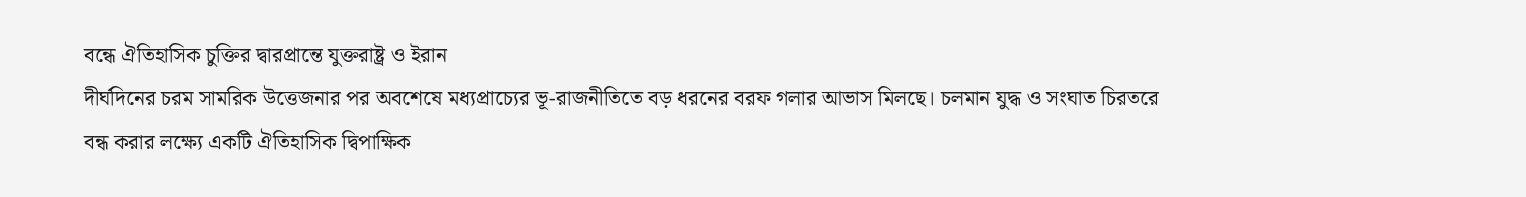বন্ধে ঐতিহাসিক চুক্তির দ্বারপ্রান্তে যুক্তরাষ্ট্র ও ইরান
দীর্ঘদিনের চরম সামরিক উত্তেজনার পর অবশেষে মধ্যপ্রাচ্যের ভূ-রাজনীতিতে বড় ধরনের বরফ গলার আভাস মিলছে। চলমান যুদ্ধ ও সংঘাত চিরতরে বন্ধ করার লক্ষ্যে একটি ঐতিহাসিক দ্বিপাক্ষিক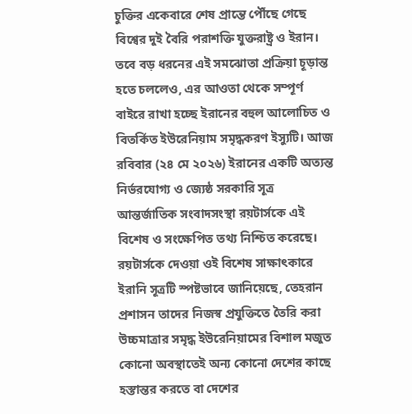চুক্তির একেবারে শেষ প্রান্তে পৌঁছে গেছে বিশ্বের দুই বৈরি পরাশক্তি যুক্তরাষ্ট্র ও ইরান।
তবে বড় ধরনের এই সমঝোতা প্রক্রিয়া চূড়ান্ত হতে চললেও, এর আওতা থেকে সম্পূর্ণ বাইরে রাখা হচ্ছে ইরানের বহুল আলোচিত ও বিতর্কিত ইউরেনিয়াম সমৃদ্ধকরণ ইস্যুটি। আজ রবিবার (২৪ মে ২০২৬) ইরানের একটি অত্যন্ত নির্ভরযোগ্য ও জ্যেষ্ঠ সরকারি সূত্র আন্তর্জাতিক সংবাদসংস্থা রয়টার্সকে এই বিশেষ ও সংক্ষেপিত তথ্য নিশ্চিত করেছে।
রয়টার্সকে দেওয়া ওই বিশেষ সাক্ষাৎকারে ইরানি সূত্রটি স্পষ্টভাবে জানিয়েছে, তেহরান প্রশাসন তাদের নিজস্ব প্রযুক্তিতে তৈরি করা উচ্চমাত্রার সমৃদ্ধ ইউরেনিয়ামের বিশাল মজুত কোনো অবস্থাতেই অন্য কোনো দেশের কাছে হস্তান্তর করতে বা দেশের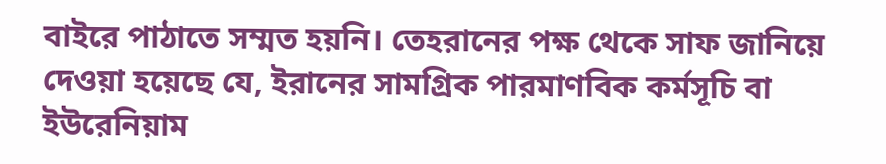বাইরে পাঠাতে সম্মত হয়নি। তেহরানের পক্ষ থেকে সাফ জানিয়ে দেওয়া হয়েছে যে, ইরানের সামগ্রিক পারমাণবিক কর্মসূচি বা ইউরেনিয়াম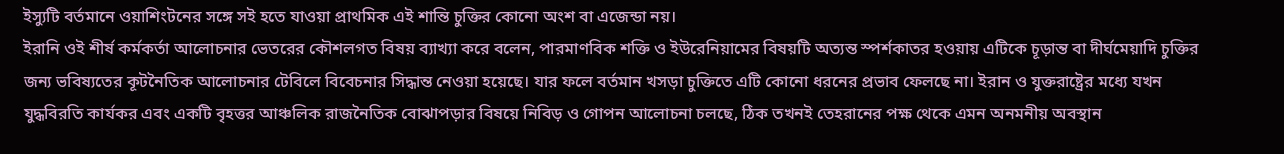ইস্যুটি বর্তমানে ওয়াশিংটনের সঙ্গে সই হতে যাওয়া প্রাথমিক এই শান্তি চুক্তির কোনো অংশ বা এজেন্ডা নয়।
ইরানি ওই শীর্ষ কর্মকর্তা আলোচনার ভেতরের কৌশলগত বিষয় ব্যাখ্যা করে বলেন, পারমাণবিক শক্তি ও ইউরেনিয়ামের বিষয়টি অত্যন্ত স্পর্শকাতর হওয়ায় এটিকে চূড়ান্ত বা দীর্ঘমেয়াদি চুক্তির জন্য ভবিষ্যতের কূটনৈতিক আলোচনার টেবিলে বিবেচনার সিদ্ধান্ত নেওয়া হয়েছে। যার ফলে বর্তমান খসড়া চুক্তিতে এটি কোনো ধরনের প্রভাব ফেলছে না। ইরান ও যুক্তরাষ্ট্রের মধ্যে যখন যুদ্ধবিরতি কার্যকর এবং একটি বৃহত্তর আঞ্চলিক রাজনৈতিক বোঝাপড়ার বিষয়ে নিবিড় ও গোপন আলোচনা চলছে, ঠিক তখনই তেহরানের পক্ষ থেকে এমন অনমনীয় অবস্থান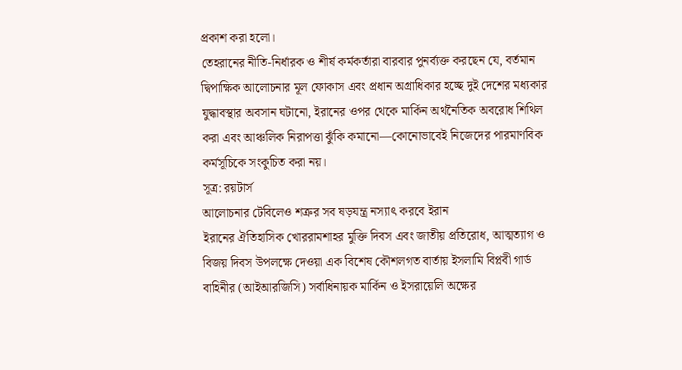প্রকাশ করা হলো।
তেহরানের নীতি-নির্ধারক ও শীর্ষ কর্মকর্তারা বারবার পুনর্ব্যক্ত করছেন যে, বর্তমান দ্বিপাক্ষিক আলোচনার মূল ফোকাস এবং প্রধান অগ্রাধিকার হচ্ছে দুই দেশের মধ্যকার যুদ্ধাবস্থার অবসান ঘটানো, ইরানের ওপর থেকে মার্কিন অর্থনৈতিক অবরোধ শিথিল করা এবং আঞ্চলিক নিরাপত্তা ঝুঁকি কমানো—কোনোভাবেই নিজেদের পারমাণবিক কর্মসূচিকে সংকুচিত করা নয়।
সূত্র: রয়টার্স
আলোচনার টেবিলেও শত্রুর সব ষড়যন্ত্র নস্যাৎ করবে ইরান
ইরানের ঐতিহাসিক খোররামশাহর মুক্তি দিবস এবং জাতীয় প্রতিরোধ, আত্মত্যাগ ও বিজয় দিবস উপলক্ষে দেওয়া এক বিশেষ কৌশলগত বার্তায় ইসলামি বিপ্লবী গার্ড বাহিনীর (আইআরজিসি) সর্বাধিনায়ক মার্কিন ও ইসরায়েলি অক্ষের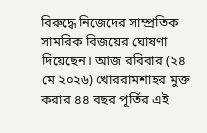বিরুদ্ধে নিজেদের সাম্প্রতিক সামরিক বিজয়ের ঘোষণা দিয়েছেন। আজ রবিবার (২৪ মে ২০২৬) খোররামশাহর মুক্ত করার ৪৪ বছর পূর্তির এই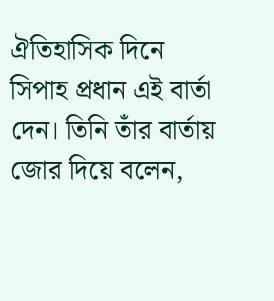ঐতিহাসিক দিনে সিপাহ প্রধান এই বার্তা দেন। তিনি তাঁর বার্তায় জোর দিয়ে বলেন,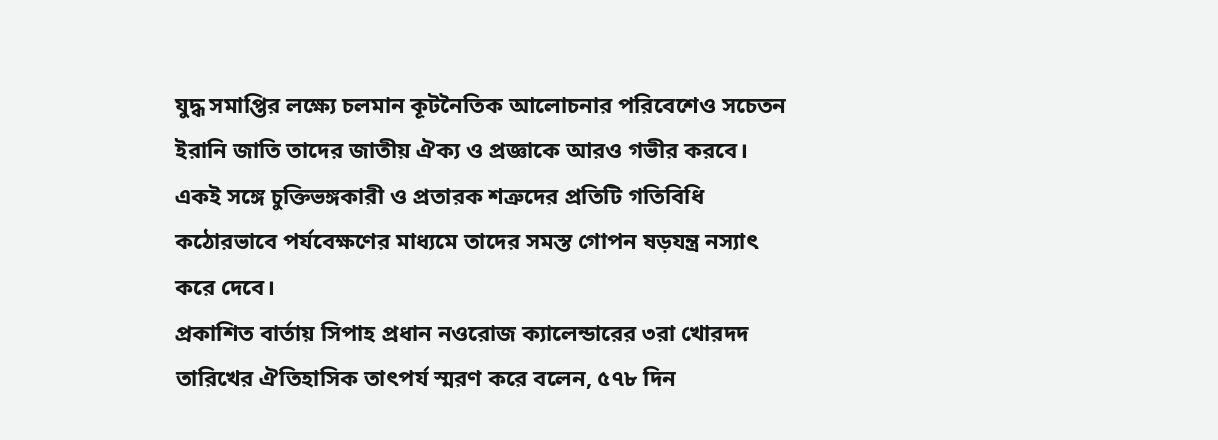যুদ্ধ সমাপ্তির লক্ষ্যে চলমান কূটনৈতিক আলোচনার পরিবেশেও সচেতন ইরানি জাতি তাদের জাতীয় ঐক্য ও প্রজ্ঞাকে আরও গভীর করবে। একই সঙ্গে চুক্তিভঙ্গকারী ও প্রতারক শত্রুদের প্রতিটি গতিবিধি কঠোরভাবে পর্যবেক্ষণের মাধ্যমে তাদের সমস্ত গোপন ষড়যন্ত্র নস্যাৎ করে দেবে।
প্রকাশিত বার্তায় সিপাহ প্রধান নওরোজ ক্যালেন্ডারের ৩রা খোরদদ তারিখের ঐতিহাসিক তাৎপর্য স্মরণ করে বলেন, ৫৭৮ দিন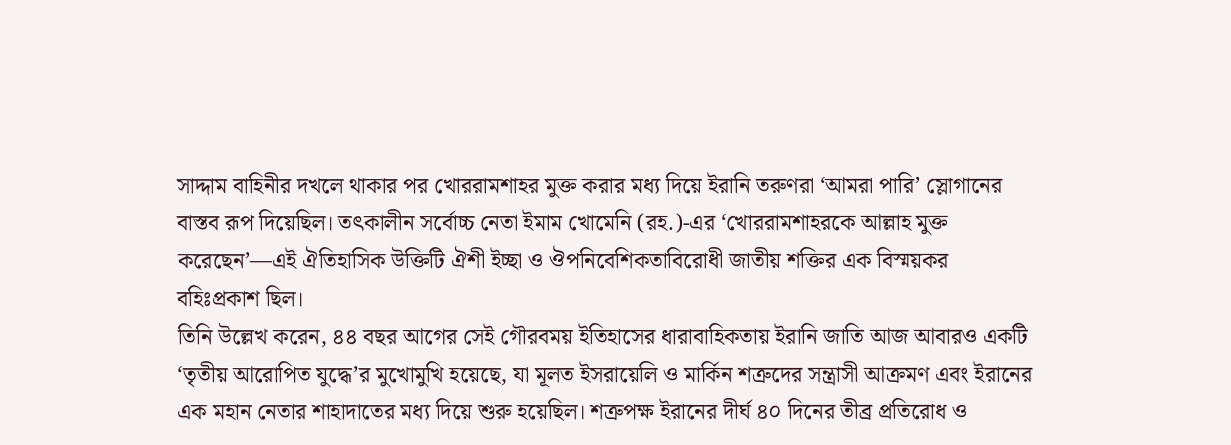সাদ্দাম বাহিনীর দখলে থাকার পর খোররামশাহর মুক্ত করার মধ্য দিয়ে ইরানি তরুণরা ‘আমরা পারি’ স্লোগানের বাস্তব রূপ দিয়েছিল। তৎকালীন সর্বোচ্চ নেতা ইমাম খোমেনি (রহ.)-এর ‘খোররামশাহরকে আল্লাহ মুক্ত করেছেন’—এই ঐতিহাসিক উক্তিটি ঐশী ইচ্ছা ও ঔপনিবেশিকতাবিরোধী জাতীয় শক্তির এক বিস্ময়কর বহিঃপ্রকাশ ছিল।
তিনি উল্লেখ করেন, ৪৪ বছর আগের সেই গৌরবময় ইতিহাসের ধারাবাহিকতায় ইরানি জাতি আজ আবারও একটি ‘তৃতীয় আরোপিত যুদ্ধে’র মুখোমুখি হয়েছে, যা মূলত ইসরায়েলি ও মার্কিন শত্রুদের সন্ত্রাসী আক্রমণ এবং ইরানের এক মহান নেতার শাহাদাতের মধ্য দিয়ে শুরু হয়েছিল। শত্রুপক্ষ ইরানের দীর্ঘ ৪০ দিনের তীব্র প্রতিরোধ ও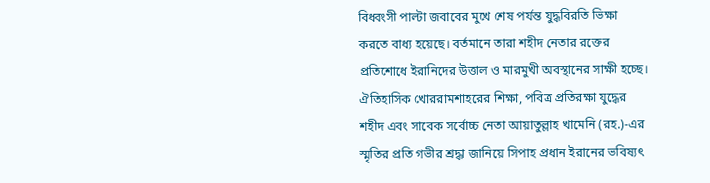বিধ্বংসী পাল্টা জবাবের মুখে শেষ পর্যন্ত যুদ্ধবিরতি ভিক্ষা করতে বাধ্য হয়েছে। বর্তমানে তারা শহীদ নেতার রক্তের প্রতিশোধে ইরানিদের উত্তাল ও মারমুখী অবস্থানের সাক্ষী হচ্ছে।
ঐতিহাসিক খোররামশাহরের শিক্ষা, পবিত্র প্রতিরক্ষা যুদ্ধের শহীদ এবং সাবেক সর্বোচ্চ নেতা আয়াতুল্লাহ খামেনি (রহ.)-এর স্মৃতির প্রতি গভীর শ্রদ্ধা জানিয়ে সিপাহ প্রধান ইরানের ভবিষ্যৎ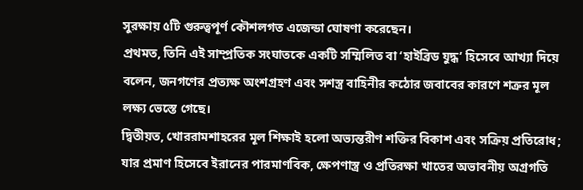সুরক্ষায় ৫টি গুরুত্বপূর্ণ কৌশলগত এজেন্ডা ঘোষণা করেছেন।
প্রথমত, তিনি এই সাম্প্রতিক সংঘাতকে একটি সম্মিলিত বা ‘হাইব্রিড যুদ্ধ’ হিসেবে আখ্যা দিয়ে বলেন, জনগণের প্রত্যক্ষ অংশগ্রহণ এবং সশস্ত্র বাহিনীর কঠোর জবাবের কারণে শত্রুর মূল লক্ষ্য ভেস্তে গেছে।
দ্বিতীয়ত, খোররামশাহরের মূল শিক্ষাই হলো অভ্যন্তরীণ শক্তির বিকাশ এবং সক্রিয় প্রতিরোধ; যার প্রমাণ হিসেবে ইরানের পারমাণবিক, ক্ষেপণাস্ত্র ও প্রতিরক্ষা খাতের অভাবনীয় অগ্রগতি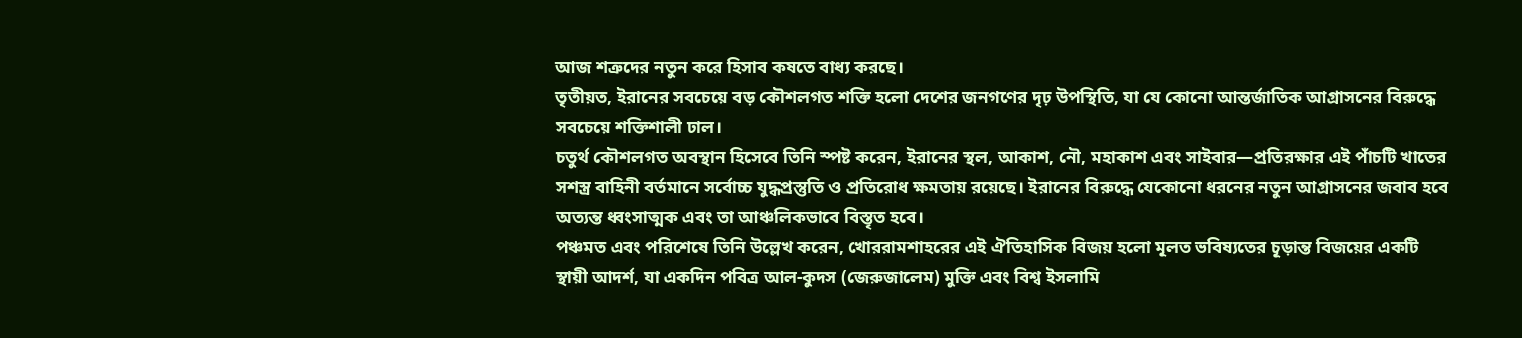আজ শত্রুদের নতুন করে হিসাব কষতে বাধ্য করছে।
তৃতীয়ত, ইরানের সবচেয়ে বড় কৌশলগত শক্তি হলো দেশের জনগণের দৃঢ় উপস্থিতি, যা যে কোনো আন্তর্জাতিক আগ্রাসনের বিরুদ্ধে সবচেয়ে শক্তিশালী ঢাল।
চতুর্থ কৌশলগত অবস্থান হিসেবে তিনি স্পষ্ট করেন, ইরানের স্থল, আকাশ, নৌ, মহাকাশ এবং সাইবার—প্রতিরক্ষার এই পাঁচটি খাতের সশস্ত্র বাহিনী বর্তমানে সর্বোচ্চ যুদ্ধপ্রস্তুতি ও প্রতিরোধ ক্ষমতায় রয়েছে। ইরানের বিরুদ্ধে যেকোনো ধরনের নতুন আগ্রাসনের জবাব হবে অত্যন্ত ধ্বংসাত্মক এবং তা আঞ্চলিকভাবে বিস্তৃত হবে।
পঞ্চমত এবং পরিশেষে তিনি উল্লেখ করেন, খোররামশাহরের এই ঐতিহাসিক বিজয় হলো মূলত ভবিষ্যতের চূড়ান্ত বিজয়ের একটি স্থায়ী আদর্শ, যা একদিন পবিত্র আল-কুদস (জেরুজালেম) মুক্তি এবং বিশ্ব ইসলামি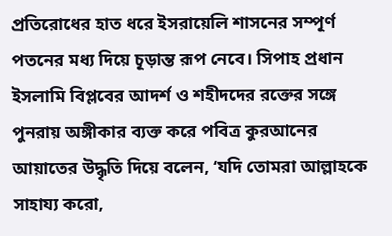প্রতিরোধের হাত ধরে ইসরায়েলি শাসনের সম্পূর্ণ পতনের মধ্য দিয়ে চূড়ান্ত রূপ নেবে। সিপাহ প্রধান ইসলামি বিপ্লবের আদর্শ ও শহীদদের রক্তের সঙ্গে পুনরায় অঙ্গীকার ব্যক্ত করে পবিত্র কুরআনের আয়াতের উদ্ধৃতি দিয়ে বলেন, ‘যদি তোমরা আল্লাহকে সাহায্য করো,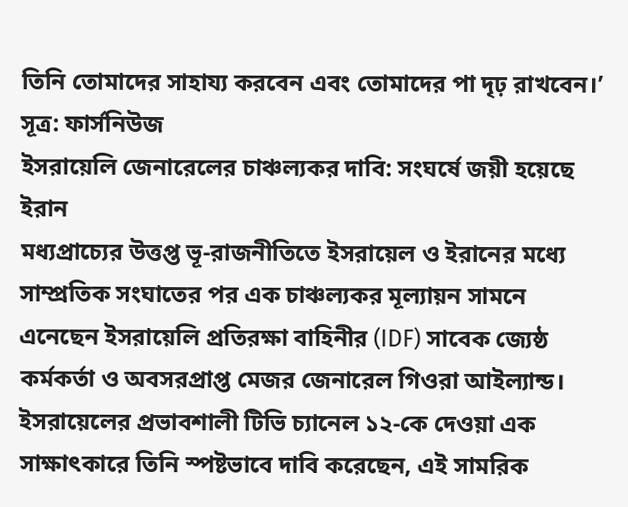তিনি তোমাদের সাহায্য করবেন এবং তোমাদের পা দৃঢ় রাখবেন।’
সূত্র: ফার্সনিউজ
ইসরায়েলি জেনারেলের চাঞ্চল্যকর দাবি: সংঘর্ষে জয়ী হয়েছে ইরান
মধ্যপ্রাচ্যের উত্তপ্ত ভূ-রাজনীতিতে ইসরায়েল ও ইরানের মধ্যে সাম্প্রতিক সংঘাতের পর এক চাঞ্চল্যকর মূল্যায়ন সামনে এনেছেন ইসরায়েলি প্রতিরক্ষা বাহিনীর (IDF) সাবেক জ্যেষ্ঠ কর্মকর্তা ও অবসরপ্রাপ্ত মেজর জেনারেল গিওরা আইল্যান্ড। ইসরায়েলের প্রভাবশালী টিভি চ্যানেল ১২-কে দেওয়া এক সাক্ষাৎকারে তিনি স্পষ্টভাবে দাবি করেছেন, এই সামরিক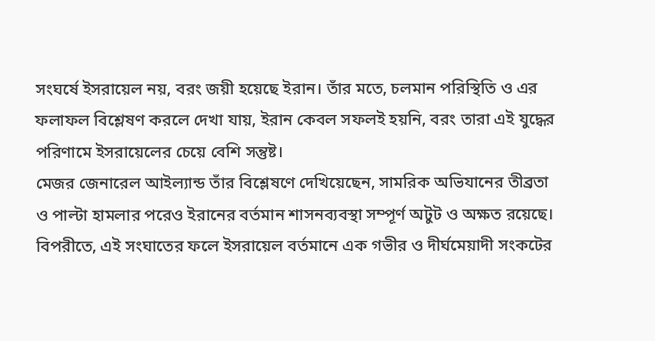সংঘর্ষে ইসরায়েল নয়, বরং জয়ী হয়েছে ইরান। তাঁর মতে, চলমান পরিস্থিতি ও এর ফলাফল বিশ্লেষণ করলে দেখা যায়, ইরান কেবল সফলই হয়নি, বরং তারা এই যুদ্ধের পরিণামে ইসরায়েলের চেয়ে বেশি সন্তুষ্ট।
মেজর জেনারেল আইল্যান্ড তাঁর বিশ্লেষণে দেখিয়েছেন, সামরিক অভিযানের তীব্রতা ও পাল্টা হামলার পরেও ইরানের বর্তমান শাসনব্যবস্থা সম্পূর্ণ অটুট ও অক্ষত রয়েছে। বিপরীতে, এই সংঘাতের ফলে ইসরায়েল বর্তমানে এক গভীর ও দীর্ঘমেয়াদী সংকটের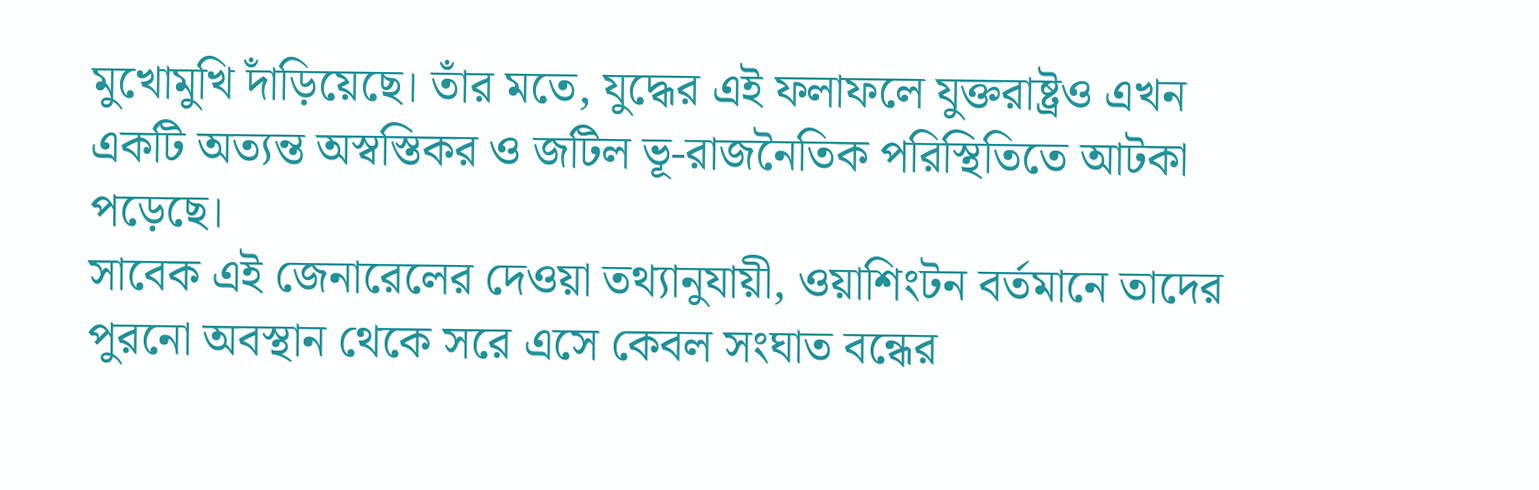মুখোমুখি দাঁড়িয়েছে। তাঁর মতে, যুদ্ধের এই ফলাফলে যুক্তরাষ্ট্রও এখন একটি অত্যন্ত অস্বস্তিকর ও জটিল ভূ-রাজনৈতিক পরিস্থিতিতে আটকা পড়েছে।
সাবেক এই জেনারেলের দেওয়া তথ্যানুযায়ী, ওয়াশিংটন বর্তমানে তাদের পুরনো অবস্থান থেকে সরে এসে কেবল সংঘাত বন্ধের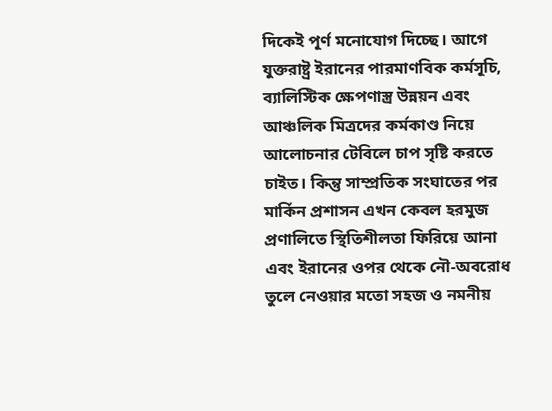দিকেই পূর্ণ মনোযোগ দিচ্ছে। আগে যুক্তরাষ্ট্র ইরানের পারমাণবিক কর্মসূচি, ব্যালিস্টিক ক্ষেপণাস্ত্র উন্নয়ন এবং আঞ্চলিক মিত্রদের কর্মকাণ্ড নিয়ে আলোচনার টেবিলে চাপ সৃষ্টি করতে চাইত। কিন্তু সাম্প্রতিক সংঘাতের পর মার্কিন প্রশাসন এখন কেবল হরমুজ প্রণালিতে স্থিতিশীলতা ফিরিয়ে আনা এবং ইরানের ওপর থেকে নৌ-অবরোধ তুলে নেওয়ার মতো সহজ ও নমনীয়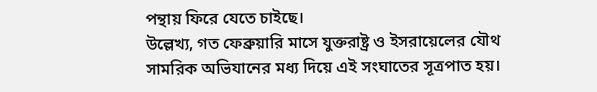পন্থায় ফিরে যেতে চাইছে।
উল্লেখ্য, গত ফেব্রুয়ারি মাসে যুক্তরাষ্ট্র ও ইসরায়েলের যৌথ সামরিক অভিযানের মধ্য দিয়ে এই সংঘাতের সূত্রপাত হয়।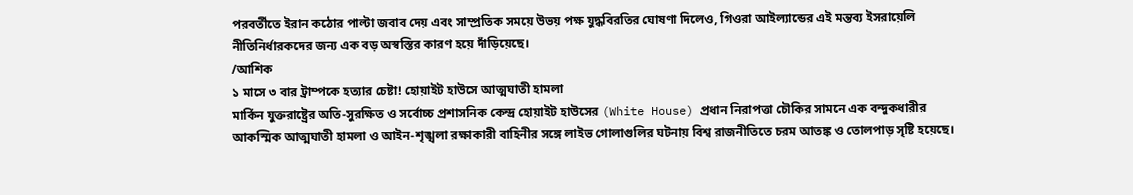পরবর্তীতে ইরান কঠোর পাল্টা জবাব দেয় এবং সাম্প্রতিক সময়ে উভয় পক্ষ যুদ্ধবিরতির ঘোষণা দিলেও, গিওরা আইল্যান্ডের এই মন্তব্য ইসরায়েলি নীতিনির্ধারকদের জন্য এক বড় অস্বস্তির কারণ হয়ে দাঁড়িয়েছে।
/আশিক
১ মাসে ৩ বার ট্রাম্পকে হত্যার চেষ্টা! হোয়াইট হাউসে আত্মঘাতী হামলা
মার্কিন যুক্তরাষ্ট্রের অতি-সুরক্ষিত ও সর্বোচ্চ প্রশাসনিক কেন্দ্র হোয়াইট হাউসের (White House) প্রধান নিরাপত্তা চৌকির সামনে এক বন্দুকধারীর আকস্মিক আত্মঘাতী হামলা ও আইন-শৃঙ্খলা রক্ষাকারী বাহিনীর সঙ্গে লাইভ গোলাগুলির ঘটনায় বিশ্ব রাজনীতিতে চরম আতঙ্ক ও তোলপাড় সৃষ্টি হয়েছে।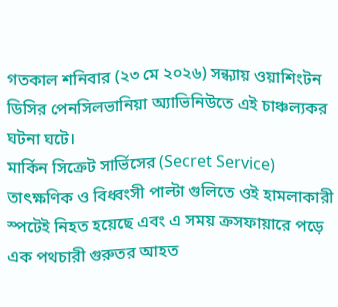গতকাল শনিবার (২৩ মে ২০২৬) সন্ধ্যায় ওয়াশিংটন ডিসির পেনসিলভানিয়া অ্যাভিনিউতে এই চাঞ্চল্যকর ঘটনা ঘটে।
মার্কিন সিক্রেট সার্ভিসের (Secret Service) তাৎক্ষণিক ও বিধ্বংসী পাল্টা গুলিতে ওই হামলাকারী স্পটেই নিহত হয়েছে এবং এ সময় ক্রসফায়ারে পড়ে এক পথচারী গুরুতর আহত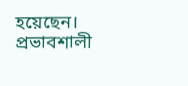হয়েছেন। প্রভাবশালী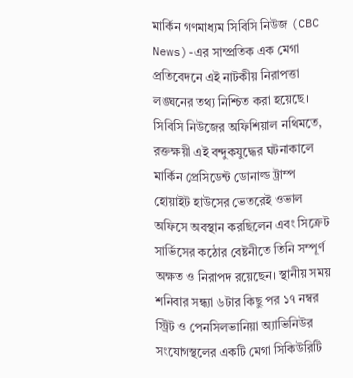মার্কিন গণমাধ্যম সিবিসি নিউজ (CBC News)-এর সাম্প্রতিক এক মেগা প্রতিবেদনে এই নাটকীয় নিরাপত্তা লঙ্ঘনের তথ্য নিশ্চিত করা হয়েছে।
সিবিসি নিউজের অফিশিয়াল নথিমতে, রক্তক্ষয়ী এই বন্দুকযুদ্ধের ঘটনাকালে মার্কিন প্রেসিডেন্ট ডোনাল্ড ট্রাম্প হোয়াইট হাউসের ভেতরেই ওভাল অফিসে অবস্থান করছিলেন এবং সিক্রেট সার্ভিসের কঠোর বেষ্টনীতে তিনি সম্পূর্ণ অক্ষত ও নিরাপদ রয়েছেন। স্থানীয় সময় শনিবার সন্ধ্যা ৬টার কিছু পর ১৭ নম্বর স্ট্রিট ও পেনসিলভানিয়া অ্যাভিনিউর সংযোগস্থলের একটি মেগা সিকিউরিটি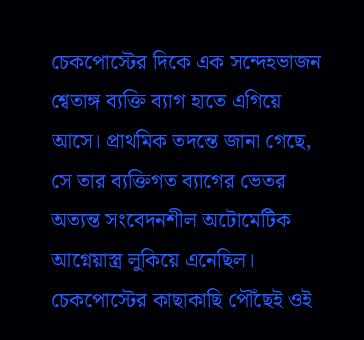চেকপোস্টের দিকে এক সন্দেহভাজন শ্বেতাঙ্গ ব্যক্তি ব্যাগ হাতে এগিয়ে আসে। প্রাথমিক তদন্তে জানা গেছে, সে তার ব্যক্তিগত ব্যাগের ভেতর অত্যন্ত সংবেদনশীল অটোমেটিক আগ্নেয়াস্ত্র লুকিয়ে এনেছিল।
চেকপোস্টের কাছাকাছি পৌঁছেই ওই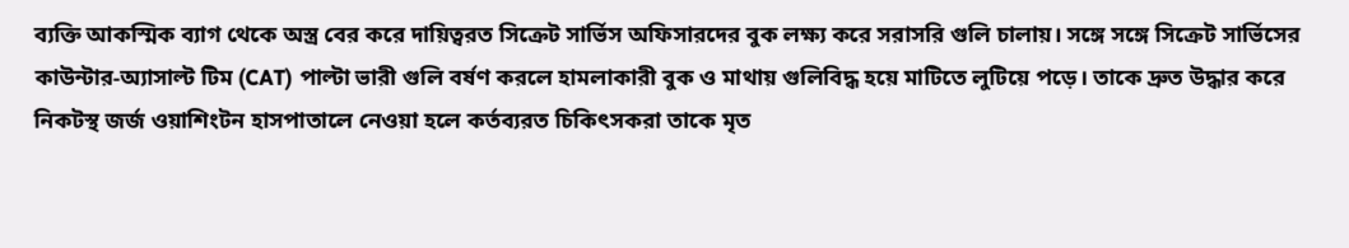ব্যক্তি আকস্মিক ব্যাগ থেকে অস্ত্র বের করে দায়িত্বরত সিক্রেট সার্ভিস অফিসারদের বুক লক্ষ্য করে সরাসরি গুলি চালায়। সঙ্গে সঙ্গে সিক্রেট সার্ভিসের কাউন্টার-অ্যাসাল্ট টিম (CAT) পাল্টা ভারী গুলি বর্ষণ করলে হামলাকারী বুক ও মাথায় গুলিবিদ্ধ হয়ে মাটিতে লুটিয়ে পড়ে। তাকে দ্রুত উদ্ধার করে নিকটস্থ জর্জ ওয়াশিংটন হাসপাতালে নেওয়া হলে কর্তব্যরত চিকিৎসকরা তাকে মৃত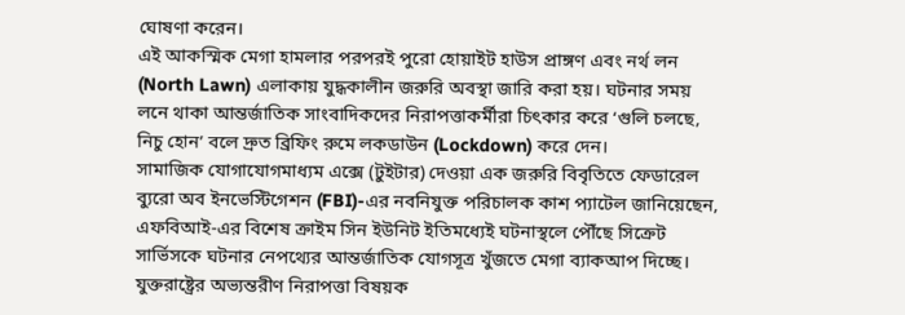ঘোষণা করেন।
এই আকস্মিক মেগা হামলার পরপরই পুরো হোয়াইট হাউস প্রাঙ্গণ এবং নর্থ লন (North Lawn) এলাকায় যুদ্ধকালীন জরুরি অবস্থা জারি করা হয়। ঘটনার সময় লনে থাকা আন্তর্জাতিক সাংবাদিকদের নিরাপত্তাকর্মীরা চিৎকার করে ‘গুলি চলছে, নিচু হোন’ বলে দ্রুত ব্রিফিং রুমে লকডাউন (Lockdown) করে দেন।
সামাজিক যোগাযোগমাধ্যম এক্সে (টুইটার) দেওয়া এক জরুরি বিবৃতিতে ফেডারেল ব্যুরো অব ইনভেস্টিগেশন (FBI)-এর নবনিযুক্ত পরিচালক কাশ প্যাটেল জানিয়েছেন, এফবিআই-এর বিশেষ ক্রাইম সিন ইউনিট ইতিমধ্যেই ঘটনাস্থলে পৌঁছে সিক্রেট সার্ভিসকে ঘটনার নেপথ্যের আন্তর্জাতিক যোগসূত্র খুঁজতে মেগা ব্যাকআপ দিচ্ছে। যুক্তরাষ্ট্রের অভ্যন্তরীণ নিরাপত্তা বিষয়ক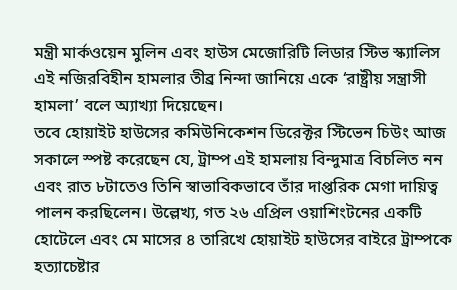মন্ত্রী মার্কওয়েন মুলিন এবং হাউস মেজোরিটি লিডার স্টিভ স্ক্যালিস এই নজিরবিহীন হামলার তীব্র নিন্দা জানিয়ে একে ‘রাষ্ট্রীয় সন্ত্রাসী হামলা’ বলে অ্যাখ্যা দিয়েছেন।
তবে হোয়াইট হাউসের কমিউনিকেশন ডিরেক্টর স্টিভেন চিউং আজ সকালে স্পষ্ট করেছেন যে, ট্রাম্প এই হামলায় বিন্দুমাত্র বিচলিত নন এবং রাত ৮টাতেও তিনি স্বাভাবিকভাবে তাঁর দাপ্তরিক মেগা দায়িত্ব পালন করছিলেন। উল্লেখ্য, গত ২৬ এপ্রিল ওয়াশিংটনের একটি হোটেলে এবং মে মাসের ৪ তারিখে হোয়াইট হাউসের বাইরে ট্রাম্পকে হত্যাচেষ্টার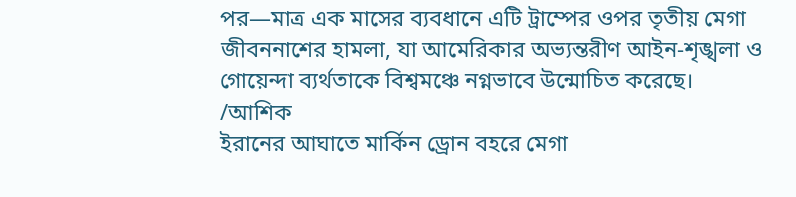পর—মাত্র এক মাসের ব্যবধানে এটি ট্রাম্পের ওপর তৃতীয় মেগা জীবননাশের হামলা, যা আমেরিকার অভ্যন্তরীণ আইন-শৃঙ্খলা ও গোয়েন্দা ব্যর্থতাকে বিশ্বমঞ্চে নগ্নভাবে উন্মোচিত করেছে।
/আশিক
ইরানের আঘাতে মার্কিন ড্রোন বহরে মেগা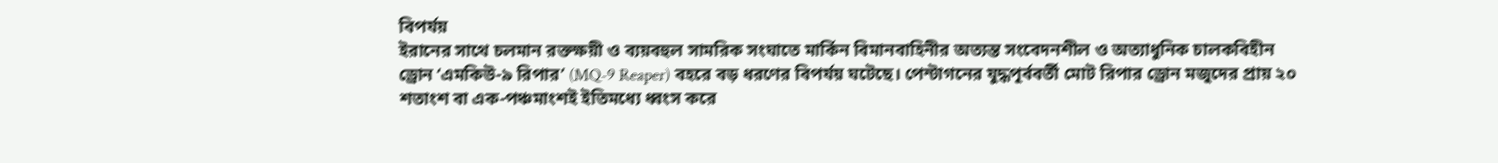বিপর্যয়
ইরানের সাথে চলমান রক্তক্ষয়ী ও ব্যয়বহুল সামরিক সংঘাতে মার্কিন বিমানবাহিনীর অত্যন্ত সংবেদনশীল ও অত্যাধুনিক চালকবিহীন ড্রোন ‘এমকিউ-৯ রিপার’ (MQ-9 Reaper) বহরে বড় ধরণের বিপর্যয় ঘটেছে। পেন্টাগনের যুদ্ধপূর্ববর্তী মোট রিপার ড্রোন মজুদের প্রায় ২০ শতাংশ বা এক-পঞ্চমাংশই ইতিমধ্যে ধ্বংস করে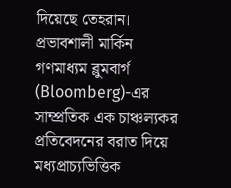দিয়েছে তেহরান। প্রভাবশালী মার্কিন গণমাধ্যম ব্লুমবার্গ (Bloomberg)-এর সাম্প্রতিক এক চাঞ্চল্যকর প্রতিবেদনের বরাত দিয়ে মধ্যপ্রাচ্যভিত্তিক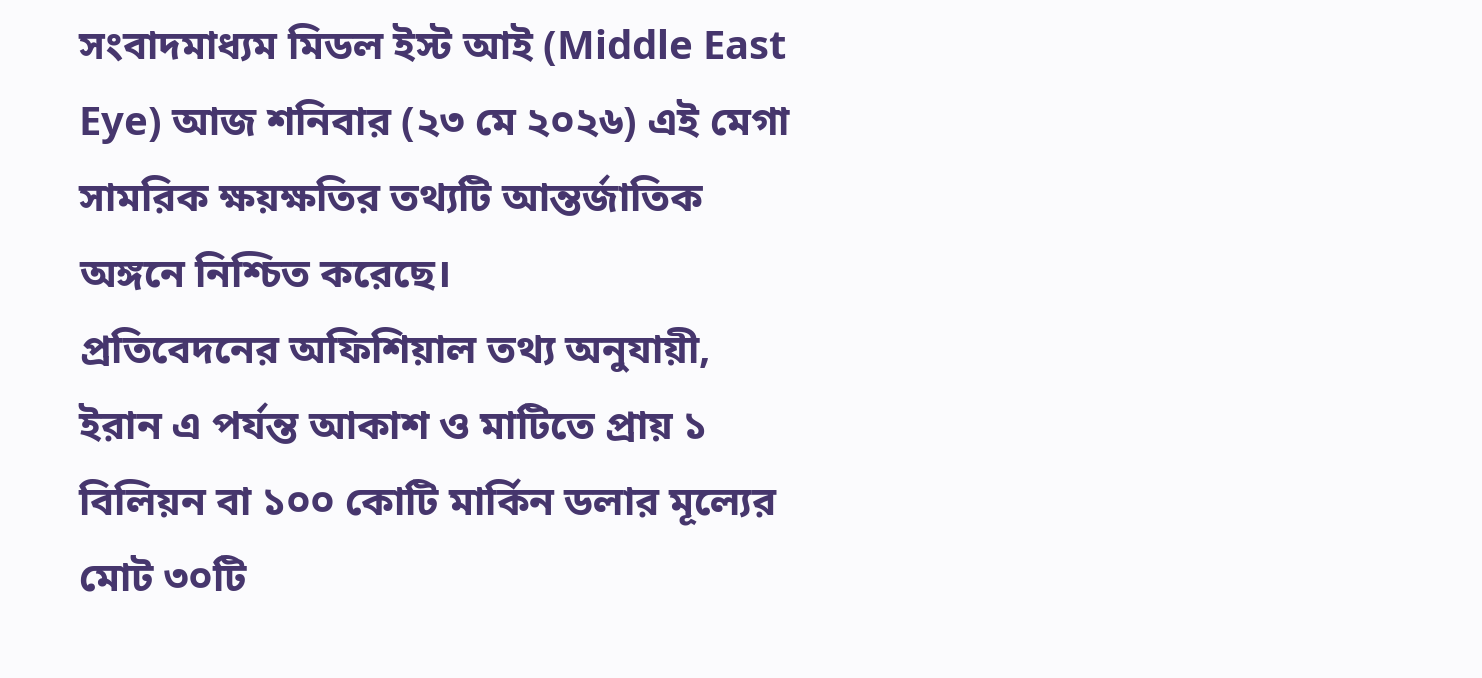সংবাদমাধ্যম মিডল ইস্ট আই (Middle East Eye) আজ শনিবার (২৩ মে ২০২৬) এই মেগা সামরিক ক্ষয়ক্ষতির তথ্যটি আন্তর্জাতিক অঙ্গনে নিশ্চিত করেছে।
প্রতিবেদনের অফিশিয়াল তথ্য অনুযায়ী, ইরান এ পর্যন্ত আকাশ ও মাটিতে প্রায় ১ বিলিয়ন বা ১০০ কোটি মার্কিন ডলার মূল্যের মোট ৩০টি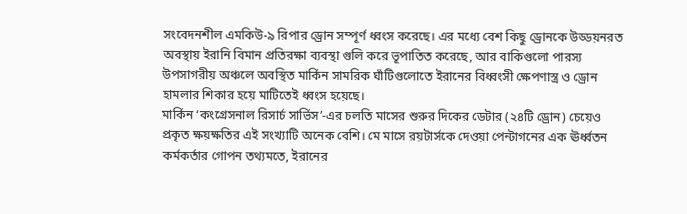সংবেদনশীল এমকিউ-৯ রিপার ড্রোন সম্পূর্ণ ধ্বংস করেছে। এর মধ্যে বেশ কিছু ড্রোনকে উড্ডয়নরত অবস্থায় ইরানি বিমান প্রতিরক্ষা ব্যবস্থা গুলি করে ভূপাতিত করেছে, আর বাকিগুলো পারস্য উপসাগরীয় অঞ্চলে অবস্থিত মার্কিন সামরিক ঘাঁটিগুলোতে ইরানের বিধ্বংসী ক্ষেপণাস্ত্র ও ড্রোন হামলার শিকার হয়ে মাটিতেই ধ্বংস হয়েছে।
মার্কিন ‘কংগ্রেসনাল রিসার্চ সার্ভিস’-এর চলতি মাসের শুরুর দিকের ডেটার (২৪টি ড্রোন) চেয়েও প্রকৃত ক্ষয়ক্ষতির এই সংখ্যাটি অনেক বেশি। মে মাসে রয়টার্সকে দেওয়া পেন্টাগনের এক ঊর্ধ্বতন কর্মকর্তার গোপন তথ্যমতে, ইরানের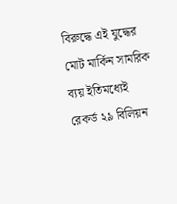বিরুদ্ধে এই যুদ্ধের মোট মার্কিন সামরিক ব্যয় ইতিমধ্যেই রেকর্ড ২৯ বিলিয়ন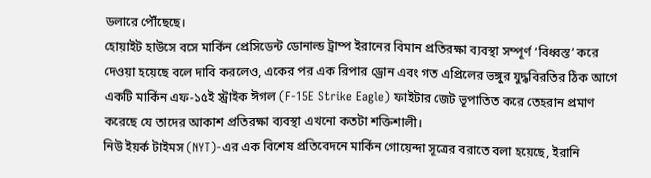ডলারে পৌঁছেছে।
হোয়াইট হাউসে বসে মার্কিন প্রেসিডেন্ট ডোনাল্ড ট্রাম্প ইরানের বিমান প্রতিরক্ষা ব্যবস্থা সম্পূর্ণ ‘বিধ্বস্ত’ করে দেওয়া হয়েছে বলে দাবি করলেও, একের পর এক রিপার ড্রোন এবং গত এপ্রিলের ভঙ্গুর যুদ্ধবিরতির ঠিক আগে একটি মার্কিন এফ-১৫ই স্ট্রাইক ঈগল (F-15E Strike Eagle) ফাইটার জেট ভূপাতিত করে তেহরান প্রমাণ করেছে যে তাদের আকাশ প্রতিরক্ষা ব্যবস্থা এখনো কতটা শক্তিশালী।
নিউ ইয়র্ক টাইমস (NYT)-এর এক বিশেষ প্রতিবেদনে মার্কিন গোয়েন্দা সূত্রের বরাতে বলা হয়েছে, ইরানি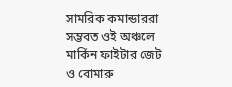সামরিক কমান্ডাররা সম্ভবত ওই অঞ্চলে মার্কিন ফাইটার জেট ও বোমারু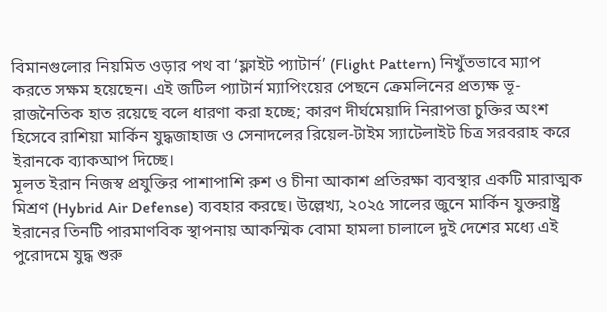বিমানগুলোর নিয়মিত ওড়ার পথ বা ‘ফ্লাইট প্যাটার্ন’ (Flight Pattern) নিখুঁতভাবে ম্যাপ করতে সক্ষম হয়েছেন। এই জটিল প্যাটার্ন ম্যাপিংয়ের পেছনে ক্রেমলিনের প্রত্যক্ষ ভূ-রাজনৈতিক হাত রয়েছে বলে ধারণা করা হচ্ছে; কারণ দীর্ঘমেয়াদি নিরাপত্তা চুক্তির অংশ হিসেবে রাশিয়া মার্কিন যুদ্ধজাহাজ ও সেনাদলের রিয়েল-টাইম স্যাটেলাইট চিত্র সরবরাহ করে ইরানকে ব্যাকআপ দিচ্ছে।
মূলত ইরান নিজস্ব প্রযুক্তির পাশাপাশি রুশ ও চীনা আকাশ প্রতিরক্ষা ব্যবস্থার একটি মারাত্মক মিশ্রণ (Hybrid Air Defense) ব্যবহার করছে। উল্লেখ্য, ২০২৫ সালের জুনে মার্কিন যুক্তরাষ্ট্র ইরানের তিনটি পারমাণবিক স্থাপনায় আকস্মিক বোমা হামলা চালালে দুই দেশের মধ্যে এই পুরোদমে যুদ্ধ শুরু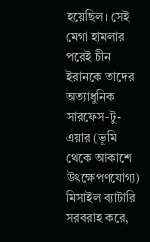হয়েছিল। সেই মেগা হামলার পরেই চীন ইরানকে তাদের অত্যাধুনিক সারফেস-টু-এয়ার (ভূমি থেকে আকাশে উৎক্ষেপণযোগ্য) মিসাইল ব্যাটারি সরবরাহ করে,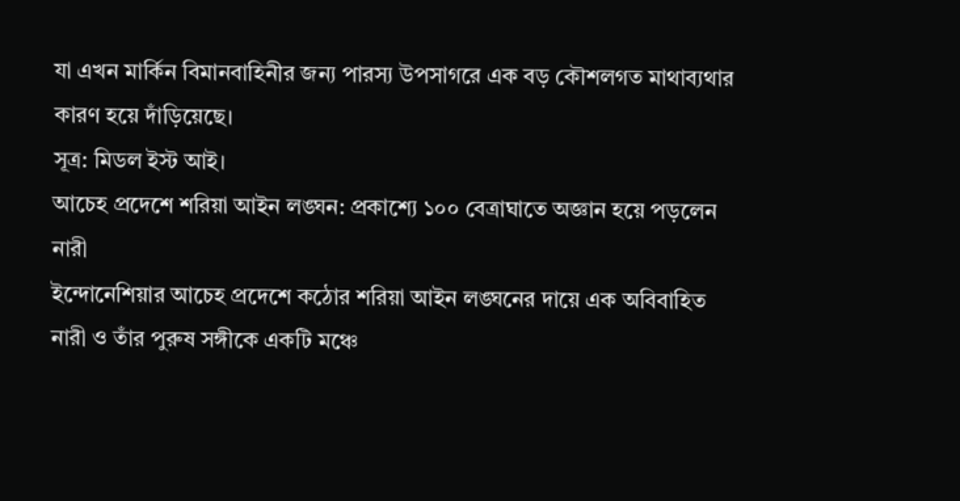যা এখন মার্কিন বিমানবাহিনীর জন্য পারস্য উপসাগরে এক বড় কৌশলগত মাথাব্যথার কারণ হয়ে দাঁড়িয়েছে।
সূত্র: মিডল ইস্ট আই।
আচেহ প্রদেশে শরিয়া আইন লঙ্ঘন: প্রকাশ্যে ১০০ বেত্রাঘাতে অজ্ঞান হয়ে পড়লেন নারী
ইন্দোনেশিয়ার আচেহ প্রদেশে কঠোর শরিয়া আইন লঙ্ঘনের দায়ে এক অবিবাহিত নারী ও তাঁর পুরুষ সঙ্গীকে একটি মঞ্চে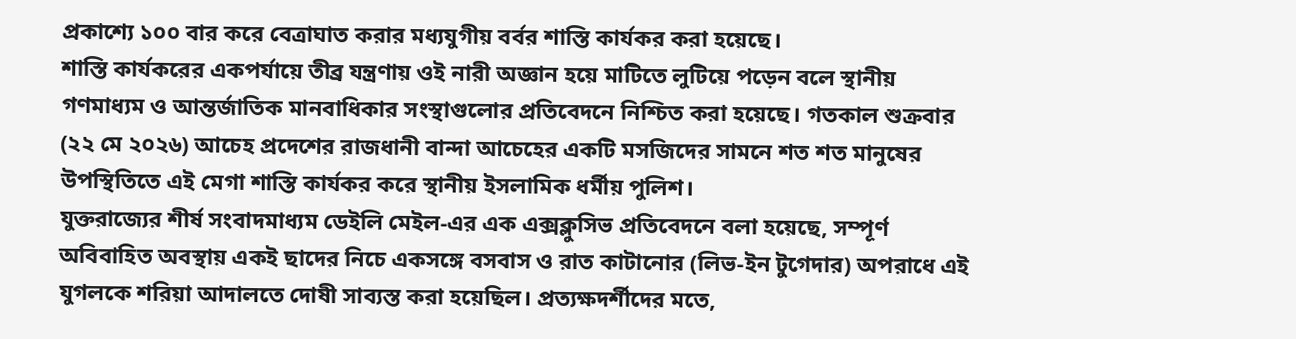প্রকাশ্যে ১০০ বার করে বেত্রাঘাত করার মধ্যযুগীয় বর্বর শাস্তি কার্যকর করা হয়েছে।
শাস্তি কার্যকরের একপর্যায়ে তীব্র যন্ত্রণায় ওই নারী অজ্ঞান হয়ে মাটিতে লুটিয়ে পড়েন বলে স্থানীয় গণমাধ্যম ও আন্তর্জাতিক মানবাধিকার সংস্থাগুলোর প্রতিবেদনে নিশ্চিত করা হয়েছে। গতকাল শুক্রবার (২২ মে ২০২৬) আচেহ প্রদেশের রাজধানী বান্দা আচেহের একটি মসজিদের সামনে শত শত মানুষের উপস্থিতিতে এই মেগা শাস্তি কার্যকর করে স্থানীয় ইসলামিক ধর্মীয় পুলিশ।
যুক্তরাজ্যের শীর্ষ সংবাদমাধ্যম ডেইলি মেইল-এর এক এক্সক্লুসিভ প্রতিবেদনে বলা হয়েছে, সম্পূর্ণ অবিবাহিত অবস্থায় একই ছাদের নিচে একসঙ্গে বসবাস ও রাত কাটানোর (লিভ-ইন টুগেদার) অপরাধে এই যুগলকে শরিয়া আদালতে দোষী সাব্যস্ত করা হয়েছিল। প্রত্যক্ষদর্শীদের মতে,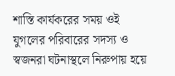শাস্তি কার্যকরের সময় ওই যুগলের পরিবারের সদস্য ও স্বজনরা ঘটনাস্থলে নিরুপায় হয়ে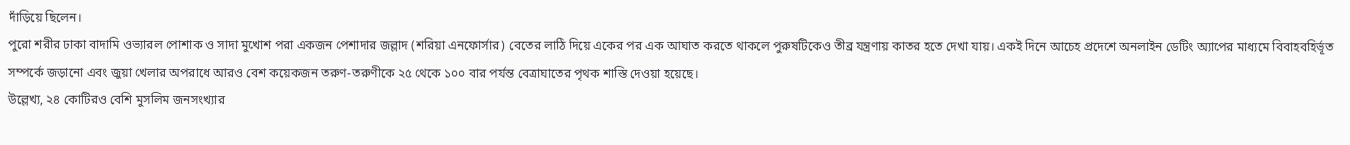দাঁড়িয়ে ছিলেন।
পুরো শরীর ঢাকা বাদামি ওভ্যারল পোশাক ও সাদা মুখোশ পরা একজন পেশাদার জল্লাদ (শরিয়া এনফোর্সার) বেতের লাঠি দিয়ে একের পর এক আঘাত করতে থাকলে পুরুষটিকেও তীব্র যন্ত্রণায় কাতর হতে দেখা যায়। একই দিনে আচেহ প্রদেশে অনলাইন ডেটিং অ্যাপের মাধ্যমে বিবাহবহির্ভূত সম্পর্কে জড়ানো এবং জুয়া খেলার অপরাধে আরও বেশ কয়েকজন তরুণ-তরুণীকে ২৫ থেকে ১০০ বার পর্যন্ত বেত্রাঘাতের পৃথক শাস্তি দেওয়া হয়েছে।
উল্লেখ্য, ২৪ কোটিরও বেশি মুসলিম জনসংখ্যার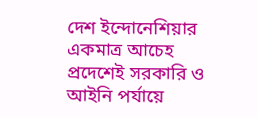দেশ ইন্দোনেশিয়ার একমাত্র আচেহ প্রদেশেই সরকারি ও আইনি পর্যায়ে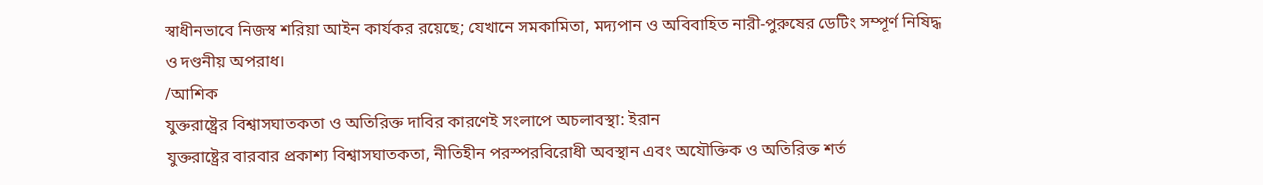স্বাধীনভাবে নিজস্ব শরিয়া আইন কার্যকর রয়েছে; যেখানে সমকামিতা, মদ্যপান ও অবিবাহিত নারী-পুরুষের ডেটিং সম্পূর্ণ নিষিদ্ধ ও দণ্ডনীয় অপরাধ।
/আশিক
যুক্তরাষ্ট্রের বিশ্বাসঘাতকতা ও অতিরিক্ত দাবির কারণেই সংলাপে অচলাবস্থা: ইরান
যুক্তরাষ্ট্রের বারবার প্রকাশ্য বিশ্বাসঘাতকতা, নীতিহীন পরস্পরবিরোধী অবস্থান এবং অযৌক্তিক ও অতিরিক্ত শর্ত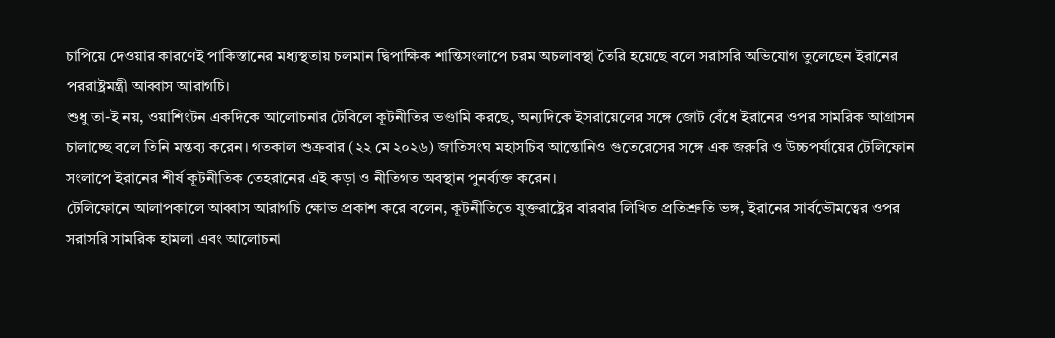চাপিয়ে দেওয়ার কারণেই পাকিস্তানের মধ্যস্থতায় চলমান দ্বিপাক্ষিক শান্তিসংলাপে চরম অচলাবস্থা তৈরি হয়েছে বলে সরাসরি অভিযোগ তুলেছেন ইরানের পররাষ্ট্রমন্ত্রী আব্বাস আরাগচি।
শুধু তা-ই নয়, ওয়াশিংটন একদিকে আলোচনার টেবিলে কূটনীতির ভণ্ডামি করছে, অন্যদিকে ইসরায়েলের সঙ্গে জোট বেঁধে ইরানের ওপর সামরিক আগ্রাসন চালাচ্ছে বলে তিনি মন্তব্য করেন। গতকাল শুক্রবার (২২ মে ২০২৬) জাতিসংঘ মহাসচিব আন্তোনিও গুতেরেসের সঙ্গে এক জরুরি ও উচ্চপর্যায়ের টেলিফোন সংলাপে ইরানের শীর্ষ কূটনীতিক তেহরানের এই কড়া ও নীতিগত অবস্থান পুনর্ব্যক্ত করেন।
টেলিফোনে আলাপকালে আব্বাস আরাগচি ক্ষোভ প্রকাশ করে বলেন, কূটনীতিতে যুক্তরাষ্ট্রের বারবার লিখিত প্রতিশ্রুতি ভঙ্গ, ইরানের সার্বভৌমত্বের ওপর সরাসরি সামরিক হামলা এবং আলোচনা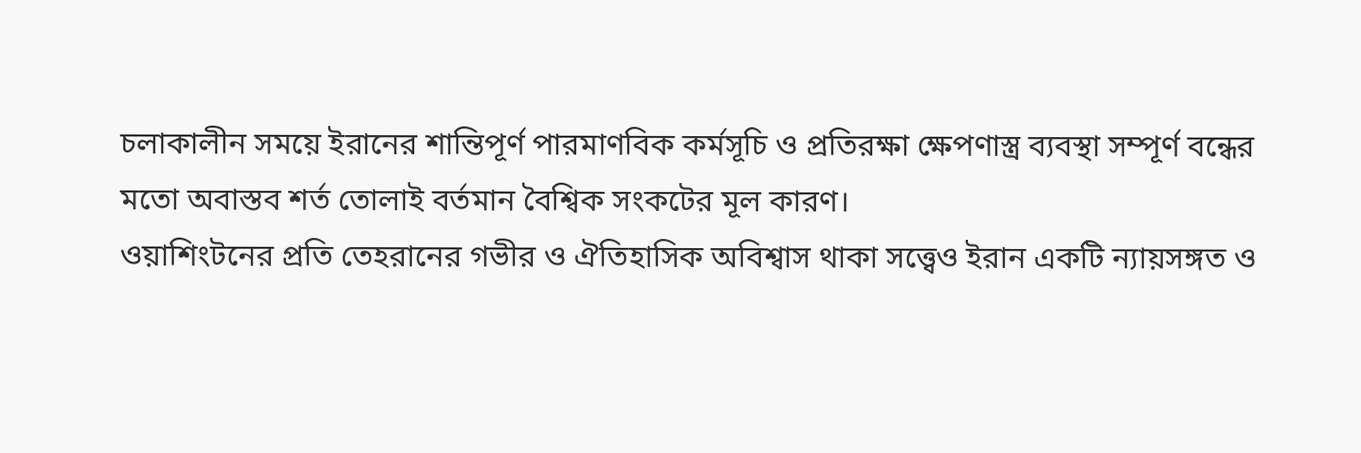চলাকালীন সময়ে ইরানের শান্তিপূর্ণ পারমাণবিক কর্মসূচি ও প্রতিরক্ষা ক্ষেপণাস্ত্র ব্যবস্থা সম্পূর্ণ বন্ধের মতো অবাস্তব শর্ত তোলাই বর্তমান বৈশ্বিক সংকটের মূল কারণ।
ওয়াশিংটনের প্রতি তেহরানের গভীর ও ঐতিহাসিক অবিশ্বাস থাকা সত্ত্বেও ইরান একটি ন্যায়সঙ্গত ও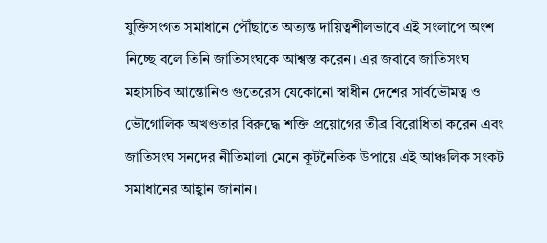যুক্তিসংগত সমাধানে পৌঁছাতে অত্যন্ত দায়িত্বশীলভাবে এই সংলাপে অংশ নিচ্ছে বলে তিনি জাতিসংঘকে আশ্বস্ত করেন। এর জবাবে জাতিসংঘ মহাসচিব আন্তোনিও গুতেরেস যেকোনো স্বাধীন দেশের সার্বভৌমত্ব ও ভৌগোলিক অখণ্ডতার বিরুদ্ধে শক্তি প্রয়োগের তীব্র বিরোধিতা করেন এবং জাতিসংঘ সনদের নীতিমালা মেনে কূটনৈতিক উপায়ে এই আঞ্চলিক সংকট সমাধানের আহ্বান জানান।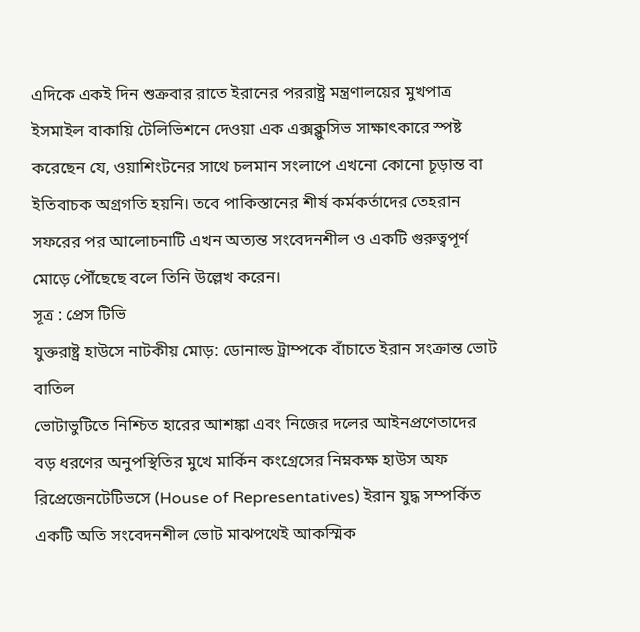এদিকে একই দিন শুক্রবার রাতে ইরানের পররাষ্ট্র মন্ত্রণালয়ের মুখপাত্র ইসমাইল বাকায়ি টেলিভিশনে দেওয়া এক এক্সক্লুসিভ সাক্ষাৎকারে স্পষ্ট করেছেন যে, ওয়াশিংটনের সাথে চলমান সংলাপে এখনো কোনো চূড়ান্ত বা ইতিবাচক অগ্রগতি হয়নি। তবে পাকিস্তানের শীর্ষ কর্মকর্তাদের তেহরান সফরের পর আলোচনাটি এখন অত্যন্ত সংবেদনশীল ও একটি গুরুত্বপূর্ণ মোড়ে পৌঁছেছে বলে তিনি উল্লেখ করেন।
সূত্র : প্রেস টিভি
যুক্তরাষ্ট্র হাউসে নাটকীয় মোড়: ডোনাল্ড ট্রাম্পকে বাঁচাতে ইরান সংক্রান্ত ভোট বাতিল
ভোটাভুটিতে নিশ্চিত হারের আশঙ্কা এবং নিজের দলের আইনপ্রণেতাদের বড় ধরণের অনুপস্থিতির মুখে মার্কিন কংগ্রেসের নিম্নকক্ষ হাউস অফ রিপ্রেজেনটেটিভসে (House of Representatives) ইরান যুদ্ধ সম্পর্কিত একটি অতি সংবেদনশীল ভোট মাঝপথেই আকস্মিক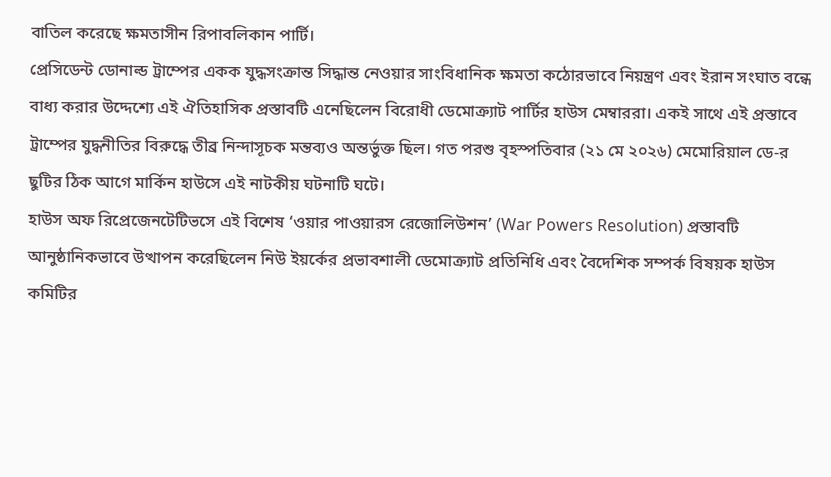বাতিল করেছে ক্ষমতাসীন রিপাবলিকান পার্টি।
প্রেসিডেন্ট ডোনাল্ড ট্রাম্পের একক যুদ্ধসংক্রান্ত সিদ্ধান্ত নেওয়ার সাংবিধানিক ক্ষমতা কঠোরভাবে নিয়ন্ত্রণ এবং ইরান সংঘাত বন্ধে বাধ্য করার উদ্দেশ্যে এই ঐতিহাসিক প্রস্তাবটি এনেছিলেন বিরোধী ডেমোক্র্যাট পার্টির হাউস মেম্বাররা। একই সাথে এই প্রস্তাবে ট্রাম্পের যুদ্ধনীতির বিরুদ্ধে তীব্র নিন্দাসূচক মন্তব্যও অন্তর্ভুক্ত ছিল। গত পরশু বৃহস্পতিবার (২১ মে ২০২৬) মেমোরিয়াল ডে-র ছুটির ঠিক আগে মার্কিন হাউসে এই নাটকীয় ঘটনাটি ঘটে।
হাউস অফ রিপ্রেজেনটেটিভসে এই বিশেষ ‘ওয়ার পাওয়ারস রেজোলিউশন’ (War Powers Resolution) প্রস্তাবটি আনুষ্ঠানিকভাবে উত্থাপন করেছিলেন নিউ ইয়র্কের প্রভাবশালী ডেমোক্র্যাট প্রতিনিধি এবং বৈদেশিক সম্পর্ক বিষয়ক হাউস কমিটির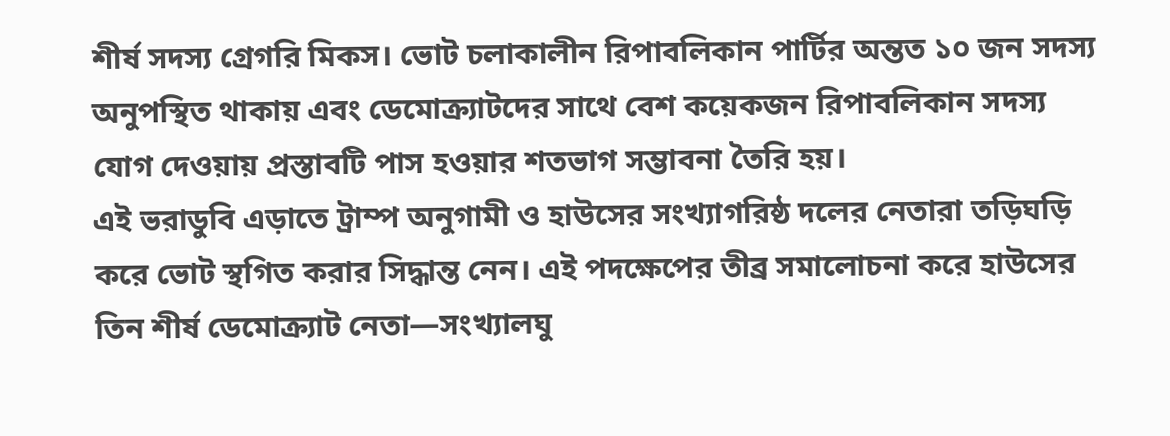শীর্ষ সদস্য গ্রেগরি মিকস। ভোট চলাকালীন রিপাবলিকান পার্টির অন্তত ১০ জন সদস্য অনুপস্থিত থাকায় এবং ডেমোক্র্যাটদের সাথে বেশ কয়েকজন রিপাবলিকান সদস্য যোগ দেওয়ায় প্রস্তাবটি পাস হওয়ার শতভাগ সম্ভাবনা তৈরি হয়।
এই ভরাডুবি এড়াতে ট্রাম্প অনুগামী ও হাউসের সংখ্যাগরিষ্ঠ দলের নেতারা তড়িঘড়ি করে ভোট স্থগিত করার সিদ্ধান্ত নেন। এই পদক্ষেপের তীব্র সমালোচনা করে হাউসের তিন শীর্ষ ডেমোক্র্যাট নেতা—সংখ্যালঘু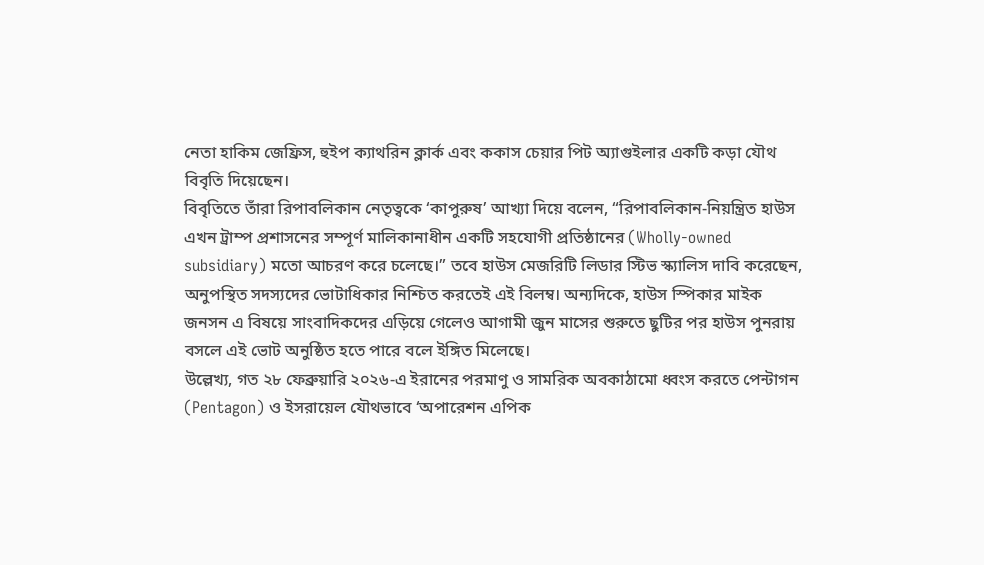নেতা হাকিম জেফ্রিস, হুইপ ক্যাথরিন ক্লার্ক এবং ককাস চেয়ার পিট অ্যাগুইলার একটি কড়া যৌথ বিবৃতি দিয়েছেন।
বিবৃতিতে তাঁরা রিপাবলিকান নেতৃত্বকে ‘কাপুরুষ’ আখ্যা দিয়ে বলেন, “রিপাবলিকান-নিয়ন্ত্রিত হাউস এখন ট্রাম্প প্রশাসনের সম্পূর্ণ মালিকানাধীন একটি সহযোগী প্রতিষ্ঠানের (Wholly-owned subsidiary) মতো আচরণ করে চলেছে।” তবে হাউস মেজরিটি লিডার স্টিভ স্ক্যালিস দাবি করেছেন, অনুপস্থিত সদস্যদের ভোটাধিকার নিশ্চিত করতেই এই বিলম্ব। অন্যদিকে, হাউস স্পিকার মাইক জনসন এ বিষয়ে সাংবাদিকদের এড়িয়ে গেলেও আগামী জুন মাসের শুরুতে ছুটির পর হাউস পুনরায় বসলে এই ভোট অনুষ্ঠিত হতে পারে বলে ইঙ্গিত মিলেছে।
উল্লেখ্য, গত ২৮ ফেব্রুয়ারি ২০২৬-এ ইরানের পরমাণু ও সামরিক অবকাঠামো ধ্বংস করতে পেন্টাগন (Pentagon) ও ইসরায়েল যৌথভাবে ‘অপারেশন এপিক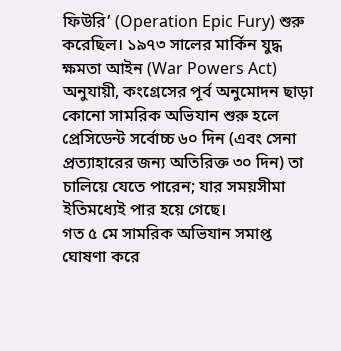ফিউরি’ (Operation Epic Fury) শুরু করেছিল। ১৯৭৩ সালের মার্কিন যুদ্ধ ক্ষমতা আইন (War Powers Act) অনুযায়ী, কংগ্রেসের পূর্ব অনুমোদন ছাড়া কোনো সামরিক অভিযান শুরু হলে প্রেসিডেন্ট সর্বোচ্চ ৬০ দিন (এবং সেনা প্রত্যাহারের জন্য অতিরিক্ত ৩০ দিন) তা চালিয়ে যেতে পারেন; যার সময়সীমা ইতিমধ্যেই পার হয়ে গেছে।
গত ৫ মে সামরিক অভিযান সমাপ্ত ঘোষণা করে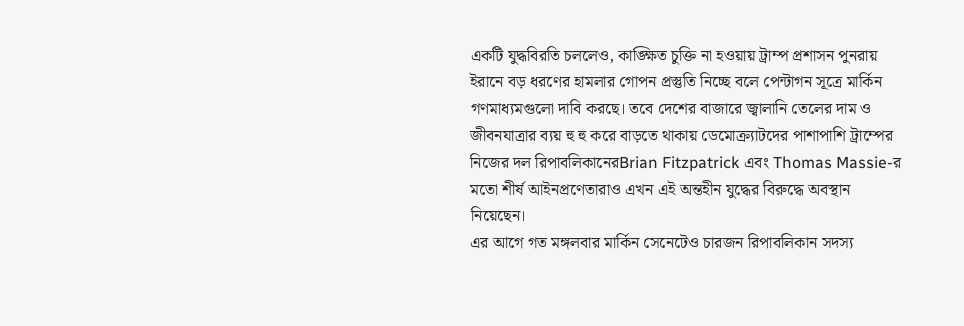একটি যুদ্ধবিরতি চললেও, কাঙ্ক্ষিত চুক্তি না হওয়ায় ট্রাম্প প্রশাসন পুনরায় ইরানে বড় ধরণের হামলার গোপন প্রস্তুতি নিচ্ছে বলে পেন্টাগন সূত্রে মার্কিন গণমাধ্যমগুলো দাবি করছে। তবে দেশের বাজারে জ্বালানি তেলের দাম ও জীবনযাত্রার ব্যয় হু হু করে বাড়তে থাকায় ডেমোক্র্যাটদের পাশাপাশি ট্রাম্পের নিজের দল রিপাবলিকানেরBrian Fitzpatrick এবং Thomas Massie-র মতো শীর্ষ আইনপ্রণেতারাও এখন এই অন্তহীন যুদ্ধের বিরুদ্ধে অবস্থান নিয়েছেন।
এর আগে গত মঙ্গলবার মার্কিন সেনেটেও চারজন রিপাবলিকান সদস্য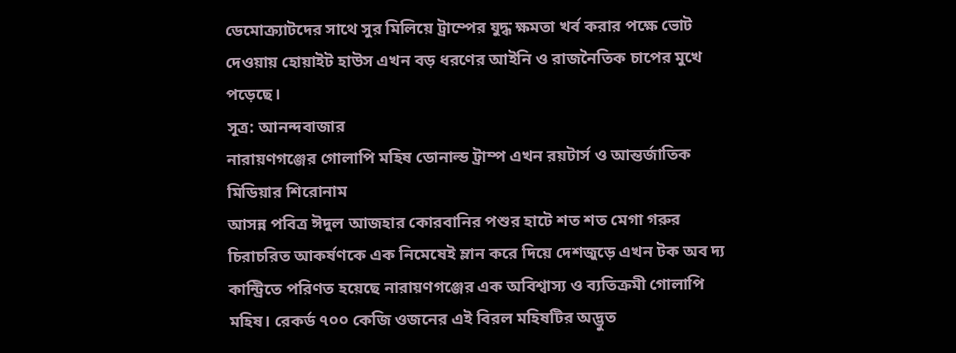ডেমোক্র্যাটদের সাথে সুর মিলিয়ে ট্রাম্পের যুদ্ধ ক্ষমতা খর্ব করার পক্ষে ভোট দেওয়ায় হোয়াইট হাউস এখন বড় ধরণের আইনি ও রাজনৈতিক চাপের মুখে পড়েছে।
সূত্র: আনন্দবাজার
নারায়ণগঞ্জের গোলাপি মহিষ ডোনাল্ড ট্রাম্প এখন রয়টার্স ও আন্তর্জাতিক মিডিয়ার শিরোনাম
আসন্ন পবিত্র ঈদুল আজহার কোরবানির পশুর হাটে শত শত মেগা গরুর চিরাচরিত আকর্ষণকে এক নিমেষেই ম্লান করে দিয়ে দেশজুড়ে এখন টক অব দ্য কান্ট্রিতে পরিণত হয়েছে নারায়ণগঞ্জের এক অবিশ্বাস্য ও ব্যতিক্রমী গোলাপি মহিষ। রেকর্ড ৭০০ কেজি ওজনের এই বিরল মহিষটির অদ্ভুত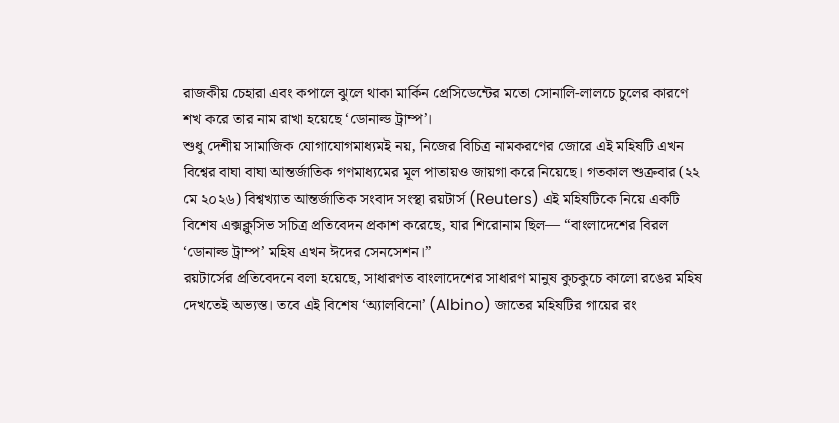রাজকীয় চেহারা এবং কপালে ঝুলে থাকা মার্কিন প্রেসিডেন্টের মতো সোনালি-লালচে চুলের কারণে শখ করে তার নাম রাখা হয়েছে ‘ডোনাল্ড ট্রাম্প’।
শুধু দেশীয় সামাজিক যোগাযোগমাধ্যমই নয়, নিজের বিচিত্র নামকরণের জোরে এই মহিষটি এখন বিশ্বের বাঘা বাঘা আন্তর্জাতিক গণমাধ্যমের মূল পাতায়ও জায়গা করে নিয়েছে। গতকাল শুক্রবার (২২ মে ২০২৬) বিশ্বখ্যাত আন্তর্জাতিক সংবাদ সংস্থা রয়টার্স (Reuters) এই মহিষটিকে নিয়ে একটি বিশেষ এক্সক্লুসিভ সচিত্র প্রতিবেদন প্রকাশ করেছে, যার শিরোনাম ছিল— “বাংলাদেশের বিরল ‘ডোনাল্ড ট্রাম্প’ মহিষ এখন ঈদের সেনসেশন।”
রয়টার্সের প্রতিবেদনে বলা হয়েছে, সাধারণত বাংলাদেশের সাধারণ মানুষ কুচকুচে কালো রঙের মহিষ দেখতেই অভ্যস্ত। তবে এই বিশেষ ‘অ্যালবিনো’ (Albino) জাতের মহিষটির গায়ের রং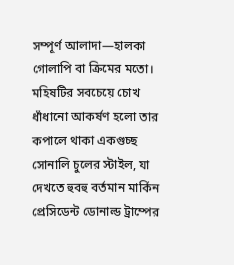সম্পূর্ণ আলাদা—হালকা গোলাপি বা ক্রিমের মতো। মহিষটির সবচেয়ে চোখ ধাঁধানো আকর্ষণ হলো তার কপালে থাকা একগুচ্ছ সোনালি চুলের স্টাইল, যা দেখতে হুবহু বর্তমান মার্কিন প্রেসিডেন্ট ডোনাল্ড ট্রাম্পের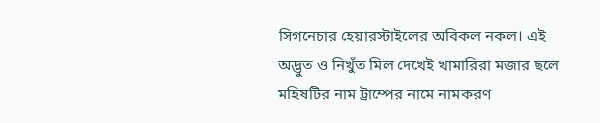সিগনেচার হেয়ারস্টাইলের অবিকল নকল। এই অদ্ভুত ও নিখুঁত মিল দেখেই খামারিরা মজার ছলে মহিষটির নাম ট্রাম্পের নামে নামকরণ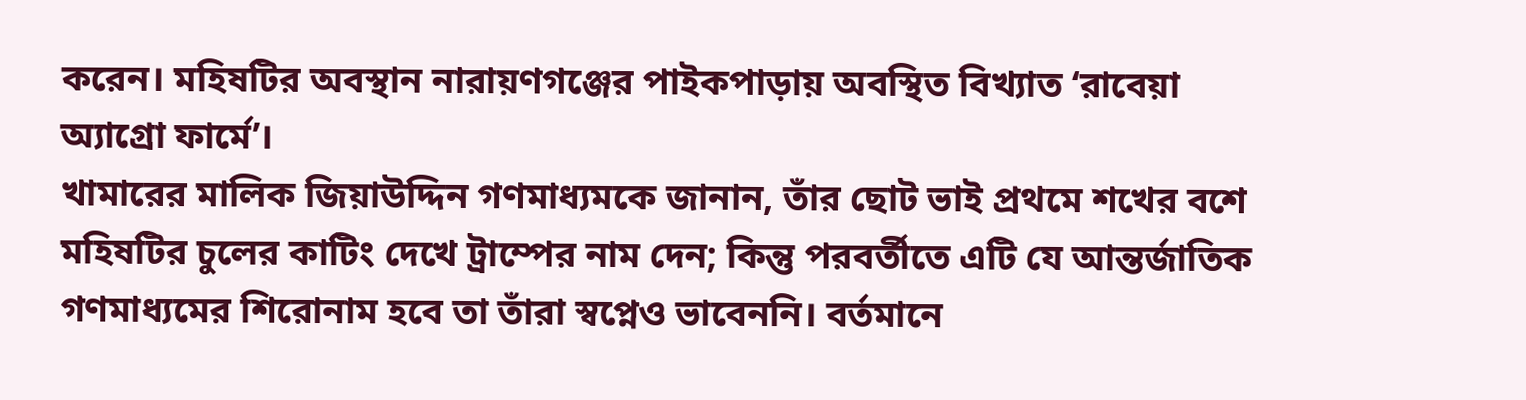করেন। মহিষটির অবস্থান নারায়ণগঞ্জের পাইকপাড়ায় অবস্থিত বিখ্যাত ‘রাবেয়া অ্যাগ্রো ফার্মে’।
খামারের মালিক জিয়াউদ্দিন গণমাধ্যমকে জানান, তাঁর ছোট ভাই প্রথমে শখের বশে মহিষটির চুলের কাটিং দেখে ট্রাম্পের নাম দেন; কিন্তু পরবর্তীতে এটি যে আন্তর্জাতিক গণমাধ্যমের শিরোনাম হবে তা তাঁরা স্বপ্নেও ভাবেননি। বর্তমানে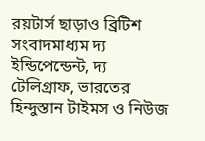রয়টার্স ছাড়াও ব্রিটিশ সংবাদমাধ্যম দ্য ইন্ডিপেন্ডেন্ট, দ্য টেলিগ্রাফ, ভারতের হিন্দুস্তান টাইমস ও নিউজ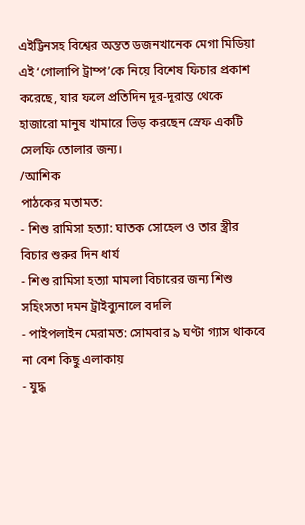এইট্টিনসহ বিশ্বের অন্তত ডজনখানেক মেগা মিডিয়া এই ‘গোলাপি ট্রাম্প’কে নিয়ে বিশেষ ফিচার প্রকাশ করেছে, যার ফলে প্রতিদিন দূর-দূরান্ত থেকে হাজারো মানুষ খামারে ভিড় করছেন স্রেফ একটি সেলফি তোলার জন্য।
/আশিক
পাঠকের মতামত:
- শিশু রামিসা হত্যা: ঘাতক সোহেল ও তার স্ত্রীর বিচার শুরুর দিন ধার্য
- শিশু রামিসা হত্যা মামলা বিচারের জন্য শিশু সহিংসতা দমন ট্রাইব্যুনালে বদলি
- পাইপলাইন মেরামত: সোমবার ৯ ঘণ্টা গ্যাস থাকবে না বেশ কিছু এলাকায়
- যুদ্ধ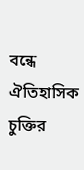বন্ধে ঐতিহাসিক চুক্তির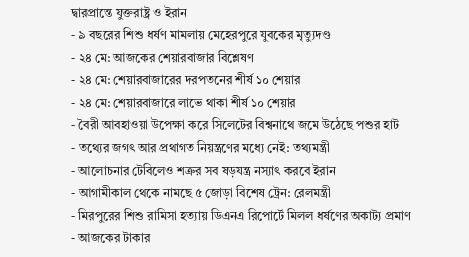দ্বারপ্রান্তে যুক্তরাষ্ট্র ও ইরান
- ৯ বছরের শিশু ধর্ষণ মামলায় মেহেরপুরে যুবকের মৃত্যুদণ্ড
- ২৪ মে: আজকের শেয়ারবাজার বিশ্লেষণ
- ২৪ মে: শেয়ারবাজারের দরপতনের শীর্ষ ১০ শেয়ার
- ২৪ মে: শেয়ারবাজারে লাভে থাকা শীর্ষ ১০ শেয়ার
- বৈরী আবহাওয়া উপেক্ষা করে সিলেটের বিশ্বনাথে জমে উঠেছে পশুর হাট
- তথ্যের জগৎ আর প্রথাগত নিয়ন্ত্রণের মধ্যে নেই: তথ্যমন্ত্রী
- আলোচনার টেবিলেও শত্রুর সব ষড়যন্ত্র নস্যাৎ করবে ইরান
- আগামীকাল থেকে নামছে ৫ জোড়া বিশেষ ট্রেন: রেলমন্ত্রী
- মিরপুরের শিশু রামিসা হত্যায় ডিএনএ রিপোর্টে মিলল ধর্ষণের অকাট্য প্রমাণ
- আজকের টাকার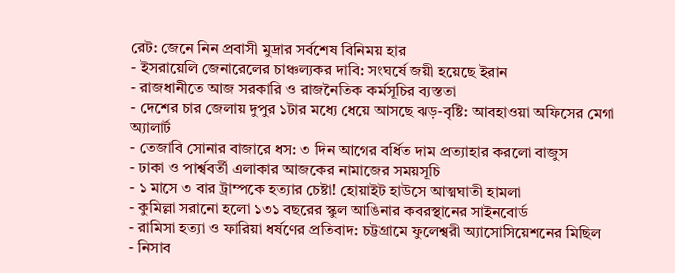রেট: জেনে নিন প্রবাসী মুদ্রার সর্বশেষ বিনিময় হার
- ইসরায়েলি জেনারেলের চাঞ্চল্যকর দাবি: সংঘর্ষে জয়ী হয়েছে ইরান
- রাজধানীতে আজ সরকারি ও রাজনৈতিক কর্মসূচির ব্যস্ততা
- দেশের চার জেলায় দুপুর ১টার মধ্যে ধেয়ে আসছে ঝড়-বৃষ্টি: আবহাওয়া অফিসের মেগা অ্যালার্ট
- তেজাবি সোনার বাজারে ধস: ৩ দিন আগের বর্ধিত দাম প্রত্যাহার করলো বাজুস
- ঢাকা ও পার্শ্ববর্তী এলাকার আজকের নামাজের সময়সূচি
- ১ মাসে ৩ বার ট্রাম্পকে হত্যার চেষ্টা! হোয়াইট হাউসে আত্মঘাতী হামলা
- কুমিল্লা সরানো হলো ১৩১ বছরের স্কুল আঙিনার কবরস্থানের সাইনবোর্ড
- রামিসা হত্যা ও ফারিয়া ধর্ষণের প্রতিবাদ: চট্টগ্রামে ফুলেশ্বরী অ্যাসোসিয়েশনের মিছিল
- নিসাব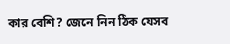কার বেশি? জেনে নিন ঠিক যেসব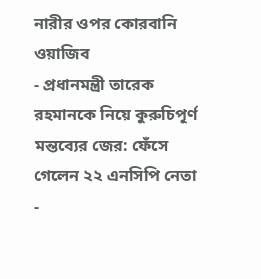নারীর ওপর কোরবানি ওয়াজিব
- প্রধানমন্ত্রী তারেক রহমানকে নিয়ে কুরুচিপূর্ণ মন্তব্যের জের: ফেঁসে গেলেন ২২ এনসিপি নেতা
-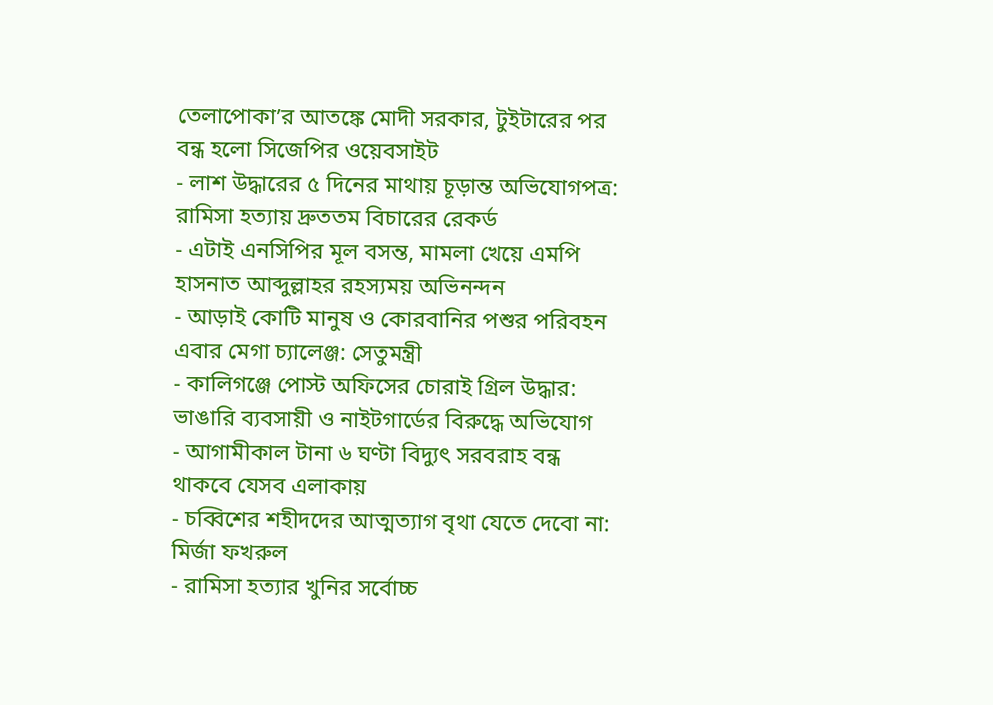তেলাপোকা’র আতঙ্কে মোদী সরকার, টুইটারের পর বন্ধ হলো সিজেপির ওয়েবসাইট
- লাশ উদ্ধারের ৫ দিনের মাথায় চূড়ান্ত অভিযোগপত্র: রামিসা হত্যায় দ্রুততম বিচারের রেকর্ড
- এটাই এনসিপির মূল বসন্ত, মামলা খেয়ে এমপি হাসনাত আব্দুল্লাহর রহস্যময় অভিনন্দন
- আড়াই কোটি মানুষ ও কোরবানির পশুর পরিবহন এবার মেগা চ্যালেঞ্জ: সেতুমন্ত্রী
- কালিগঞ্জে পোস্ট অফিসের চোরাই গ্রিল উদ্ধার: ভাঙারি ব্যবসায়ী ও নাইটগার্ডের বিরুদ্ধে অভিযোগ
- আগামীকাল টানা ৬ ঘণ্টা বিদ্যুৎ সরবরাহ বন্ধ থাকবে যেসব এলাকায়
- চব্বিশের শহীদদের আত্মত্যাগ বৃথা যেতে দেবো না: মির্জা ফখরুল
- রামিসা হত্যার খুনির সর্বোচ্চ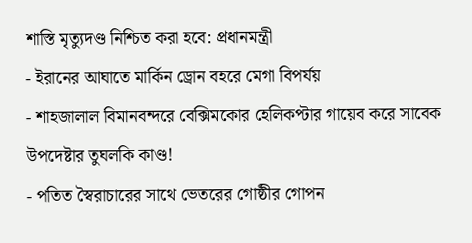শাস্তি মৃত্যুদণ্ড নিশ্চিত করা হবে: প্রধানমন্ত্রী
- ইরানের আঘাতে মার্কিন ড্রোন বহরে মেগা বিপর্যয়
- শাহজালাল বিমানবন্দরে বেক্সিমকোর হেলিকপ্টার গায়েব করে সাবেক উপদেষ্টার তুঘলকি কাণ্ড!
- পতিত স্বৈরাচারের সাথে ভেতরের গোষ্ঠীর গোপন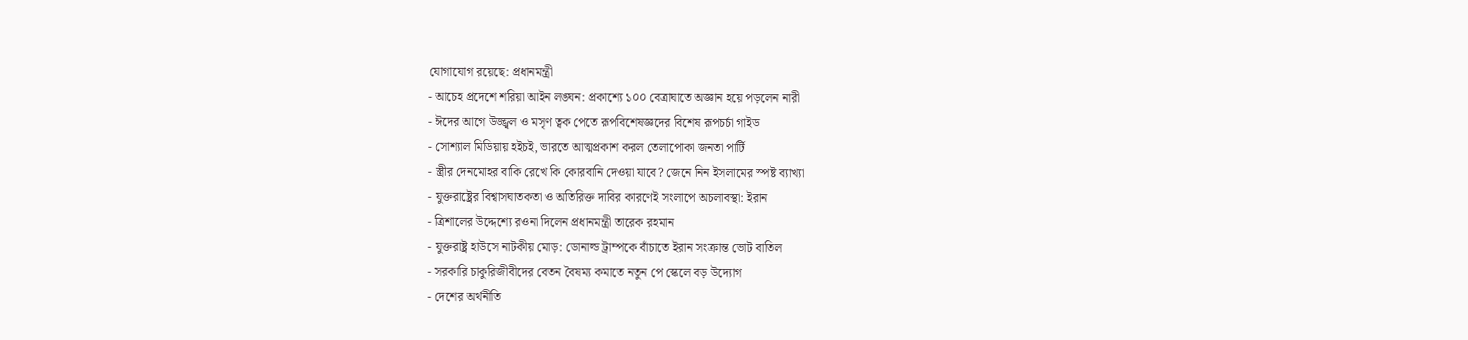যোগাযোগ রয়েছে: প্রধানমন্ত্রী
- আচেহ প্রদেশে শরিয়া আইন লঙ্ঘন: প্রকাশ্যে ১০০ বেত্রাঘাতে অজ্ঞান হয়ে পড়লেন নারী
- ঈদের আগে উজ্জ্বল ও মসৃণ ত্বক পেতে রূপবিশেষজ্ঞদের বিশেষ রূপচর্চা গাইড
- সোশ্যাল মিডিয়ায় হইচই, ভারতে আত্মপ্রকাশ করল তেলাপোকা জনতা পার্টি
- স্ত্রীর দেনমোহর বাকি রেখে কি কোরবানি দেওয়া যাবে? জেনে নিন ইসলামের স্পষ্ট ব্যাখ্যা
- যুক্তরাষ্ট্রের বিশ্বাসঘাতকতা ও অতিরিক্ত দাবির কারণেই সংলাপে অচলাবস্থা: ইরান
- ত্রিশালের উদ্দেশ্যে রওনা দিলেন প্রধানমন্ত্রী তারেক রহমান
- যুক্তরাষ্ট্র হাউসে নাটকীয় মোড়: ডোনাল্ড ট্রাম্পকে বাঁচাতে ইরান সংক্রান্ত ভোট বাতিল
- সরকারি চাকুরিজীবীদের বেতন বৈষম্য কমাতে নতুন পে স্কেলে বড় উদ্যোগ
- দেশের অর্থনীতি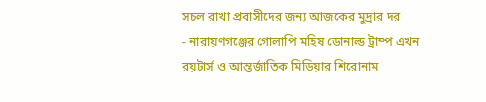সচল রাখা প্রবাসীদের জন্য আজকের মুদ্রার দর
- নারায়ণগঞ্জের গোলাপি মহিষ ডোনাল্ড ট্রাম্প এখন রয়টার্স ও আন্তর্জাতিক মিডিয়ার শিরোনাম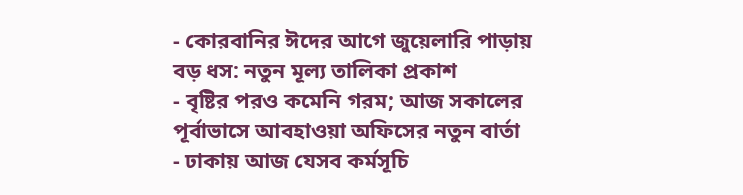- কোরবানির ঈদের আগে জুয়েলারি পাড়ায় বড় ধস: নতুন মূল্য তালিকা প্রকাশ
- বৃষ্টির পরও কমেনি গরম; আজ সকালের পূর্বাভাসে আবহাওয়া অফিসের নতুন বার্তা
- ঢাকায় আজ যেসব কর্মসূচি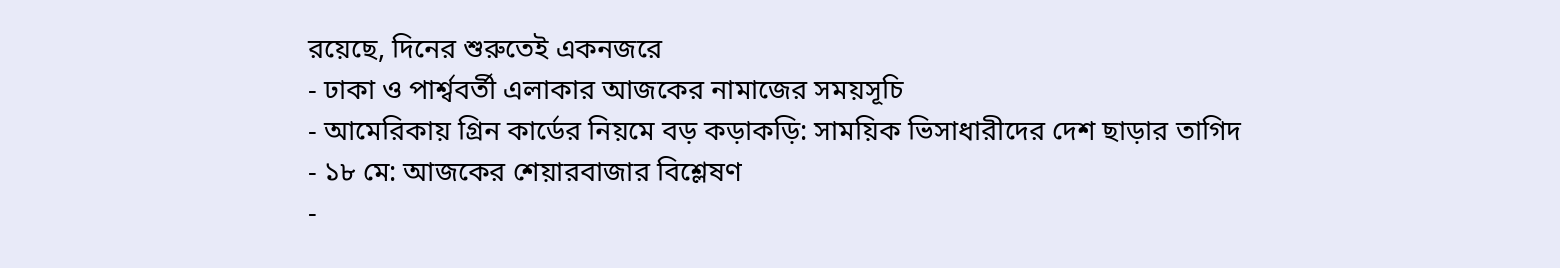রয়েছে, দিনের শুরুতেই একনজরে
- ঢাকা ও পার্শ্ববর্তী এলাকার আজকের নামাজের সময়সূচি
- আমেরিকায় গ্রিন কার্ডের নিয়মে বড় কড়াকড়ি: সাময়িক ভিসাধারীদের দেশ ছাড়ার তাগিদ
- ১৮ মে: আজকের শেয়ারবাজার বিশ্লেষণ
-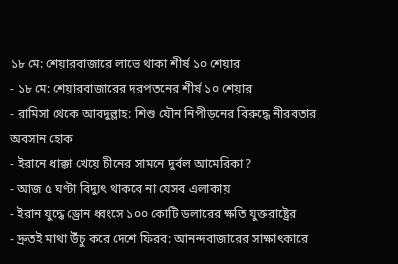১৮ মে: শেয়ারবাজারে লাভে থাকা শীর্ষ ১০ শেয়ার
- ১৮ মে: শেয়ারবাজারের দরপতনের শীর্ষ ১০ শেয়ার
- রামিসা থেকে আবদুল্লাহ: শিশু যৌন নিপীড়নের বিরুদ্ধে নীরবতার অবসান হোক
- ইরানে ধাক্কা খেয়ে চীনের সামনে দুর্বল আমেরিকা?
- আজ ৫ ঘণ্টা বিদ্যুৎ থাকবে না যেসব এলাকায়
- ইরান যুদ্ধে ড্রোন ধ্বংসে ১০০ কোটি ডলারের ক্ষতি যুক্তরাষ্ট্রের
- দ্রুতই মাথা উঁচু করে দেশে ফিরব: আনন্দবাজারের সাক্ষাৎকারে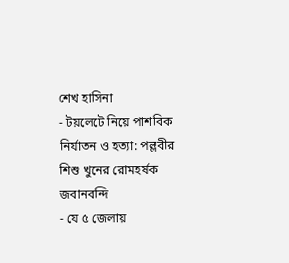শেখ হাসিনা
- টয়লেটে নিয়ে পাশবিক নির্যাতন ও হত্যা: পল্লবীর শিশু খুনের রোমহর্ষক জবানবন্দি
- যে ৫ জেলায়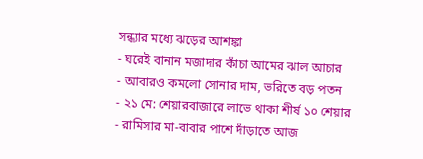সন্ধ্যার মধ্যে ঝড়ের আশঙ্কা
- ঘরেই বানান মজাদার কাঁচা আমের ঝাল আচার
- আবারও কমলো সোনার দাম, ভরিতে বড় পতন
- ২১ মে: শেয়ারবাজারে লাভে থাকা শীর্ষ ১০ শেয়ার
- রামিসার মা-বাবার পাশে দাঁড়াতে আজ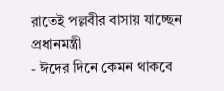রাতেই পল্লবীর বাসায় যাচ্ছেন প্রধানমন্ত্রী
- ঈদের দিনে কেমন থাকবে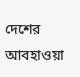দেশের আবহাওয়া